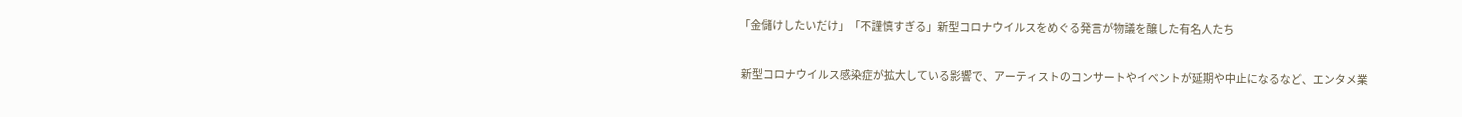「金儲けしたいだけ」「不謹慎すぎる」新型コロナウイルスをめぐる発言が物議を醸した有名人たち

 新型コロナウイルス感染症が拡大している影響で、アーティストのコンサートやイベントが延期や中止になるなど、エンタメ業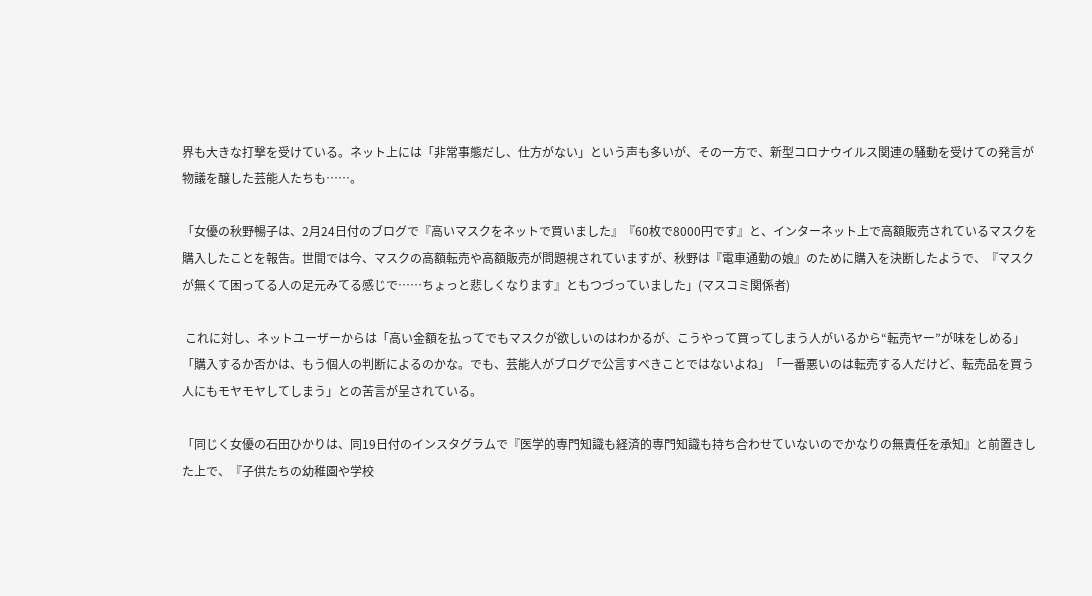界も大きな打撃を受けている。ネット上には「非常事態だし、仕方がない」という声も多いが、その一方で、新型コロナウイルス関連の騒動を受けての発言が物議を醸した芸能人たちも……。

「女優の秋野暢子は、2月24日付のブログで『高いマスクをネットで買いました』『60枚で8000円です』と、インターネット上で高額販売されているマスクを購入したことを報告。世間では今、マスクの高額転売や高額販売が問題視されていますが、秋野は『電車通勤の娘』のために購入を決断したようで、『マスクが無くて困ってる人の足元みてる感じで……ちょっと悲しくなります』ともつづっていました」(マスコミ関係者)

 これに対し、ネットユーザーからは「高い金額を払ってでもマスクが欲しいのはわかるが、こうやって買ってしまう人がいるから“転売ヤー”が味をしめる」「購入するか否かは、もう個人の判断によるのかな。でも、芸能人がブログで公言すべきことではないよね」「一番悪いのは転売する人だけど、転売品を買う人にもモヤモヤしてしまう」との苦言が呈されている。

「同じく女優の石田ひかりは、同19日付のインスタグラムで『医学的専門知識も経済的専門知識も持ち合わせていないのでかなりの無責任を承知』と前置きした上で、『子供たちの幼稚園や学校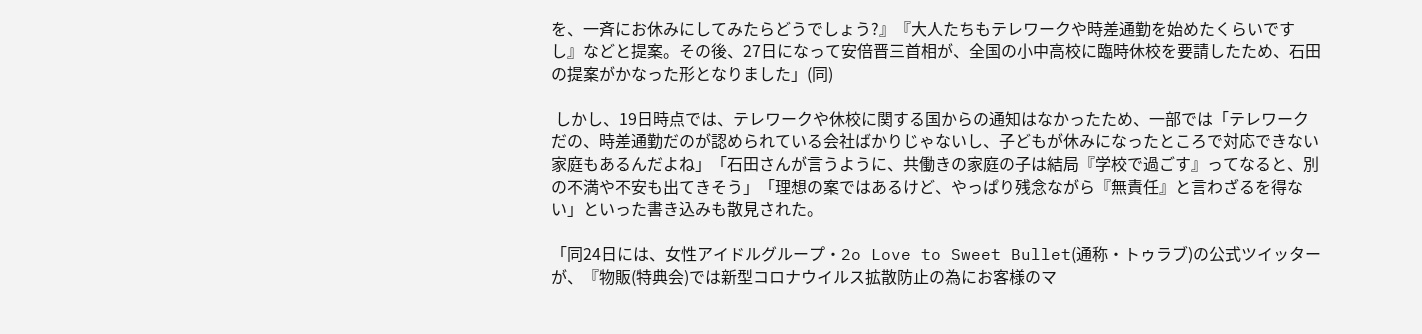を、一斉にお休みにしてみたらどうでしょう?』『大人たちもテレワークや時差通勤を始めたくらいですし』などと提案。その後、27日になって安倍晋三首相が、全国の小中高校に臨時休校を要請したため、石田の提案がかなった形となりました」(同)

 しかし、19日時点では、テレワークや休校に関する国からの通知はなかったため、一部では「テレワークだの、時差通勤だのが認められている会社ばかりじゃないし、子どもが休みになったところで対応できない家庭もあるんだよね」「石田さんが言うように、共働きの家庭の子は結局『学校で過ごす』ってなると、別の不満や不安も出てきそう」「理想の案ではあるけど、やっぱり残念ながら『無責任』と言わざるを得ない」といった書き込みも散見された。

「同24日には、女性アイドルグループ・2o Love to Sweet Bullet(通称・トゥラブ)の公式ツイッターが、『物販(特典会)では新型コロナウイルス拡散防止の為にお客様のマ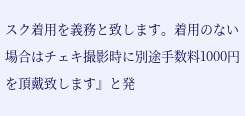スク着用を義務と致します。着用のない場合はチェキ撮影時に別途手数料1000円を頂戴致します』と発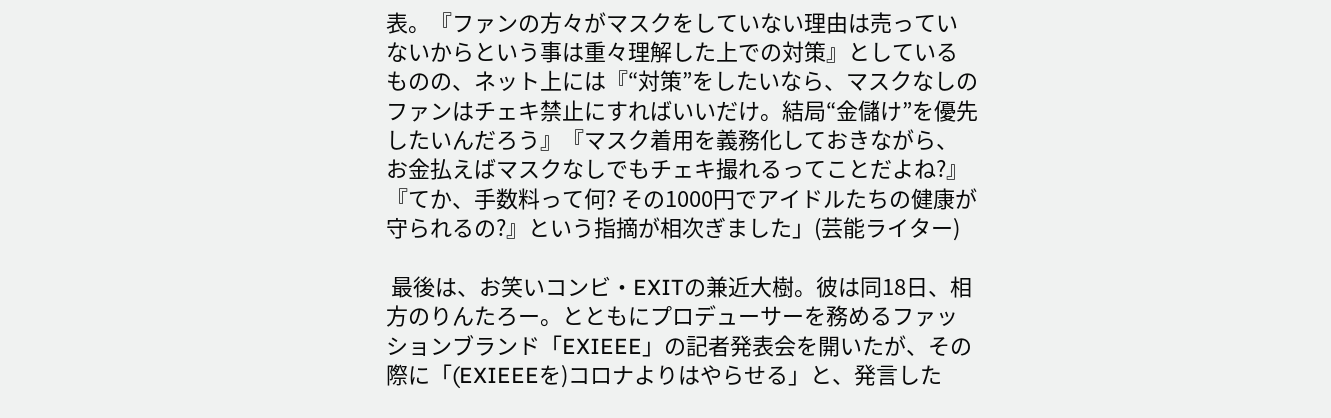表。『ファンの方々がマスクをしていない理由は売っていないからという事は重々理解した上での対策』としているものの、ネット上には『“対策”をしたいなら、マスクなしのファンはチェキ禁止にすればいいだけ。結局“金儲け”を優先したいんだろう』『マスク着用を義務化しておきながら、お金払えばマスクなしでもチェキ撮れるってことだよね?』『てか、手数料って何? その1000円でアイドルたちの健康が守られるの?』という指摘が相次ぎました」(芸能ライター)

 最後は、お笑いコンビ・EXITの兼近大樹。彼は同18日、相方のりんたろー。とともにプロデューサーを務めるファッションブランド「EXIEEE」の記者発表会を開いたが、その際に「(EXIEEEを)コロナよりはやらせる」と、発言した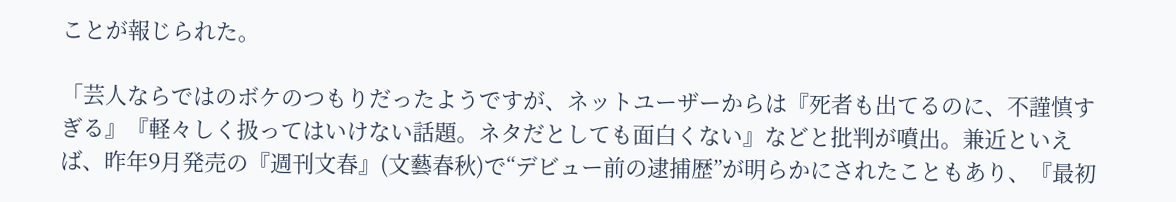ことが報じられた。

「芸人ならではのボケのつもりだったようですが、ネットユーザーからは『死者も出てるのに、不謹慎すぎる』『軽々しく扱ってはいけない話題。ネタだとしても面白くない』などと批判が噴出。兼近といえば、昨年9月発売の『週刊文春』(文藝春秋)で“デビュー前の逮捕歴”が明らかにされたこともあり、『最初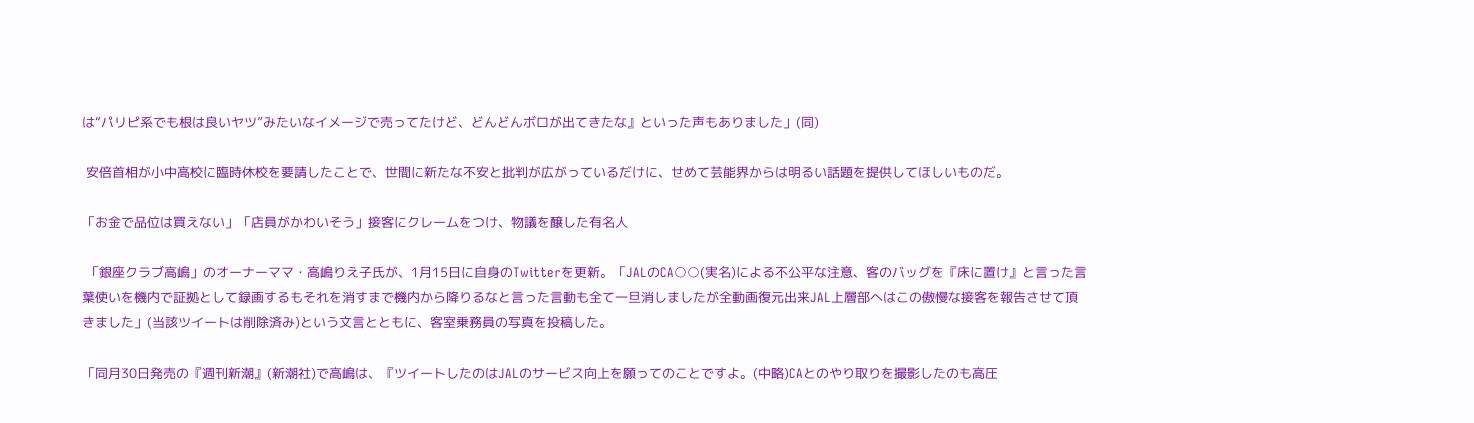は“パリピ系でも根は良いヤツ”みたいなイメージで売ってたけど、どんどんボロが出てきたな』といった声もありました」(同)

 安倍首相が小中高校に臨時休校を要請したことで、世間に新たな不安と批判が広がっているだけに、せめて芸能界からは明るい話題を提供してほしいものだ。

「お金で品位は買えない」「店員がかわいそう」接客にクレームをつけ、物議を醸した有名人

 「銀座クラブ高嶋」のオーナーママ・高嶋りえ子氏が、1月15日に自身のTwitterを更新。「JALのCA○○(実名)による不公平な注意、客のバッグを『床に置け』と言った言葉使いを機内で証拠として録画するもそれを消すまで機内から降りるなと言った言動も全て一旦消しましたが全動画復元出来JAL上層部へはこの傲慢な接客を報告させて頂きました」(当該ツイートは削除済み)という文言とともに、客室乗務員の写真を投稿した。

「同月30日発売の『週刊新潮』(新潮社)で高嶋は、『ツイートしたのはJALのサービス向上を願ってのことですよ。(中略)CAとのやり取りを撮影したのも高圧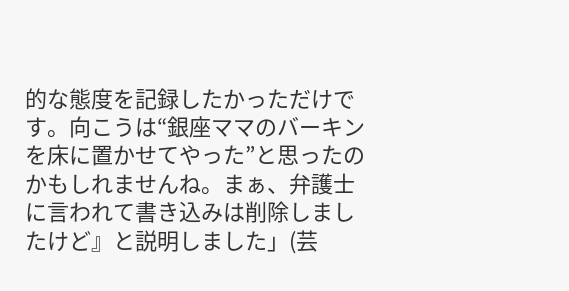的な態度を記録したかっただけです。向こうは“銀座ママのバーキンを床に置かせてやった”と思ったのかもしれませんね。まぁ、弁護士に言われて書き込みは削除しましたけど』と説明しました」(芸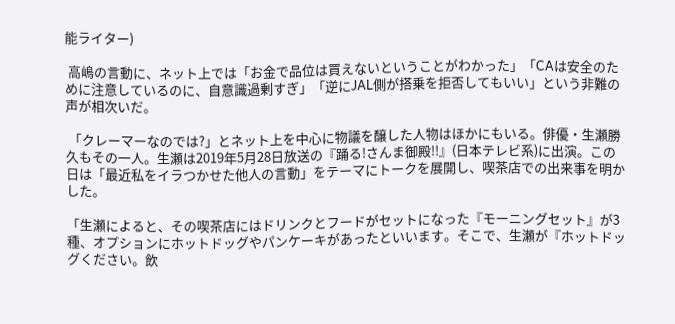能ライター)

 高嶋の言動に、ネット上では「お金で品位は買えないということがわかった」「CAは安全のために注意しているのに、自意識過剰すぎ」「逆にJAL側が搭乗を拒否してもいい」という非難の声が相次いだ。

 「クレーマーなのでは?」とネット上を中心に物議を醸した人物はほかにもいる。俳優・生瀬勝久もその一人。生瀬は2019年5月28日放送の『踊る!さんま御殿!!』(日本テレビ系)に出演。この日は「最近私をイラつかせた他人の言動」をテーマにトークを展開し、喫茶店での出来事を明かした。

「生瀬によると、その喫茶店にはドリンクとフードがセットになった『モーニングセット』が3種、オプションにホットドッグやパンケーキがあったといいます。そこで、生瀬が『ホットドッグください。飲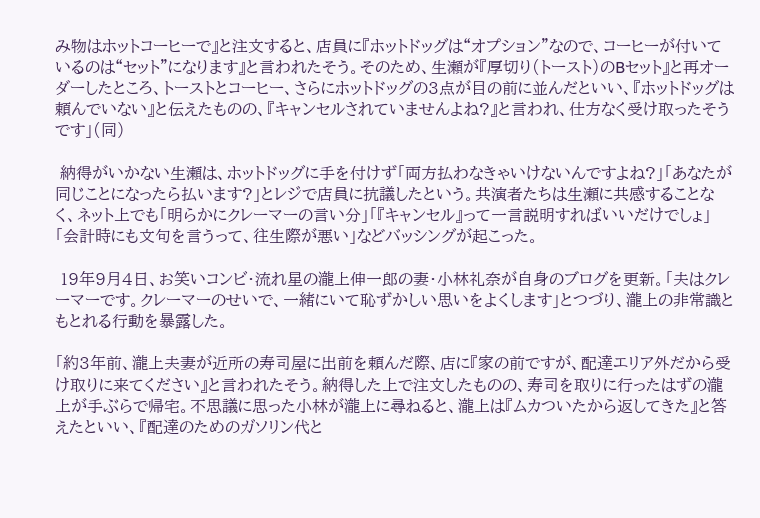み物はホットコーヒーで』と注文すると、店員に『ホットドッグは“オプション”なので、コーヒーが付いているのは“セット”になります』と言われたそう。そのため、生瀬が『厚切り(トースト)のBセット』と再オーダーしたところ、トーストとコーヒー、さらにホットドッグの3点が目の前に並んだといい、『ホットドッグは頼んでいない』と伝えたものの、『キャンセルされていませんよね?』と言われ、仕方なく受け取ったそうです」(同)

 納得がいかない生瀬は、ホットドッグに手を付けず「両方払わなきゃいけないんですよね?」「あなたが同じことになったら払います?」とレジで店員に抗議したという。共演者たちは生瀬に共感することなく、ネット上でも「明らかにクレーマーの言い分」「『キャンセル』って一言説明すればいいだけでしょ」「会計時にも文句を言うって、往生際が悪い」などバッシングが起こった。

 19年9月4日、お笑いコンビ・流れ星の瀧上伸一郎の妻・小林礼奈が自身のブログを更新。「夫はクレーマーです。クレーマーのせいで、一緒にいて恥ずかしい思いをよくします」とつづり、瀧上の非常識ともとれる行動を暴露した。

「約3年前、瀧上夫妻が近所の寿司屋に出前を頼んだ際、店に『家の前ですが、配達エリア外だから受け取りに来てください』と言われたそう。納得した上で注文したものの、寿司を取りに行ったはずの瀧上が手ぶらで帰宅。不思議に思った小林が瀧上に尋ねると、瀧上は『ムカついたから返してきた』と答えたといい、『配達のためのガソリン代と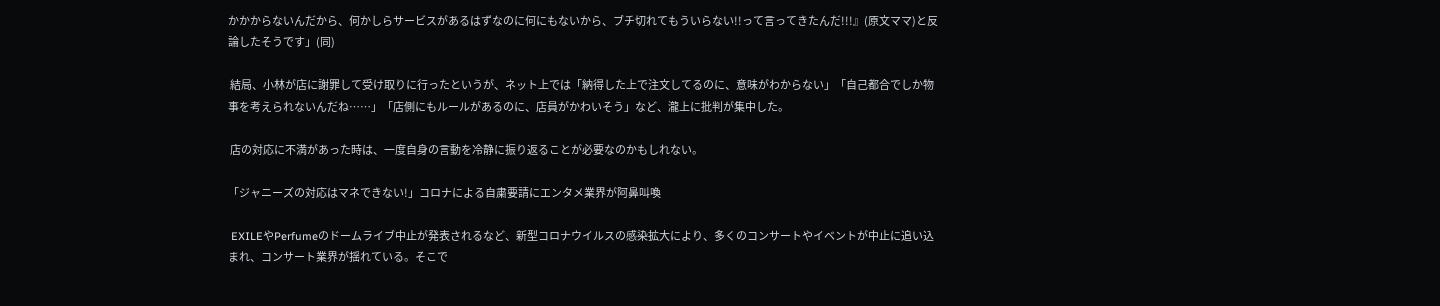かかからないんだから、何かしらサービスがあるはずなのに何にもないから、ブチ切れてもういらない!!って言ってきたんだ!!!』(原文ママ)と反論したそうです」(同)

 結局、小林が店に謝罪して受け取りに行ったというが、ネット上では「納得した上で注文してるのに、意味がわからない」「自己都合でしか物事を考えられないんだね……」「店側にもルールがあるのに、店員がかわいそう」など、瀧上に批判が集中した。

 店の対応に不満があった時は、一度自身の言動を冷静に振り返ることが必要なのかもしれない。

「ジャニーズの対応はマネできない!」コロナによる自粛要請にエンタメ業界が阿鼻叫喚

 EXILEやPerfumeのドームライブ中止が発表されるなど、新型コロナウイルスの感染拡大により、多くのコンサートやイベントが中止に追い込まれ、コンサート業界が揺れている。そこで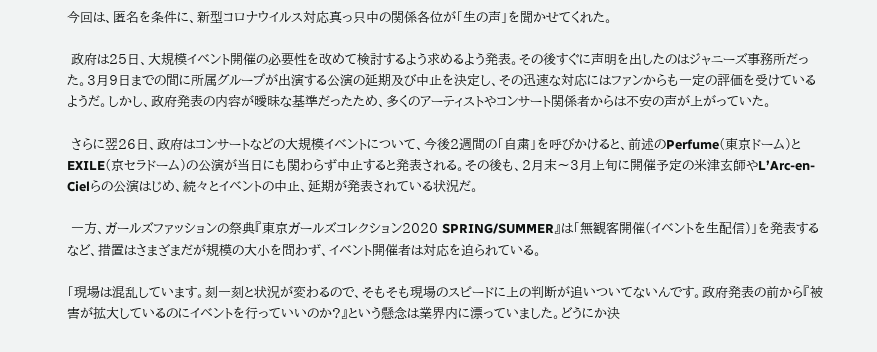今回は、匿名を条件に、新型コロナウイルス対応真っ只中の関係各位が「生の声」を聞かせてくれた。

 政府は25日、大規模イベント開催の必要性を改めて検討するよう求めるよう発表。その後すぐに声明を出したのはジャニーズ事務所だった。3月9日までの間に所属グループが出演する公演の延期及び中止を決定し、その迅速な対応にはファンからも一定の評価を受けているようだ。しかし、政府発表の内容が曖昧な基準だったため、多くのアーティストやコンサート関係者からは不安の声が上がっていた。

 さらに翌26日、政府はコンサートなどの大規模イベントについて、今後2週間の「自粛」を呼びかけると、前述のPerfume(東京ドーム)とEXILE(京セラドーム)の公演が当日にも関わらず中止すると発表される。その後も、2月末〜3月上旬に開催予定の米津玄師やL’Arc-en-Cielらの公演はじめ、続々とイベントの中止、延期が発表されている状況だ。

 一方、ガールズファッションの祭典『東京ガールズコレクション2020 SPRING/SUMMER』は「無観客開催(イベントを生配信)」を発表するなど、措置はさまざまだが規模の大小を問わず、イベント開催者は対応を迫られている。

「現場は混乱しています。刻一刻と状況が変わるので、そもそも現場のスピードに上の判断が追いついてないんです。政府発表の前から『被害が拡大しているのにイベントを行っていいのか?』という懸念は業界内に漂っていました。どうにか決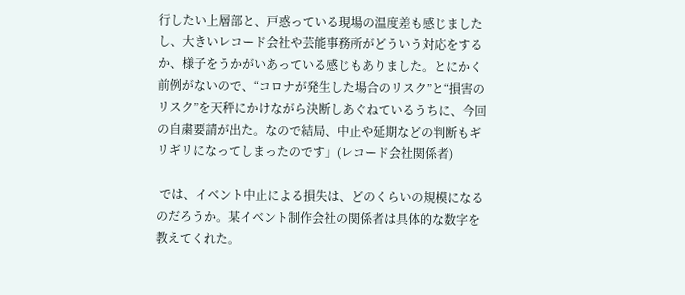行したい上層部と、戸惑っている現場の温度差も感じましたし、大きいレコード会社や芸能事務所がどういう対応をするか、様子をうかがいあっている感じもありました。とにかく前例がないので、“コロナが発生した場合のリスク”と“損害のリスク”を天秤にかけながら決断しあぐねているうちに、今回の自粛要請が出た。なので結局、中止や延期などの判断もギリギリになってしまったのです」(レコード会社関係者)

 では、イベント中止による損失は、どのくらいの規模になるのだろうか。某イベント制作会社の関係者は具体的な数字を教えてくれた。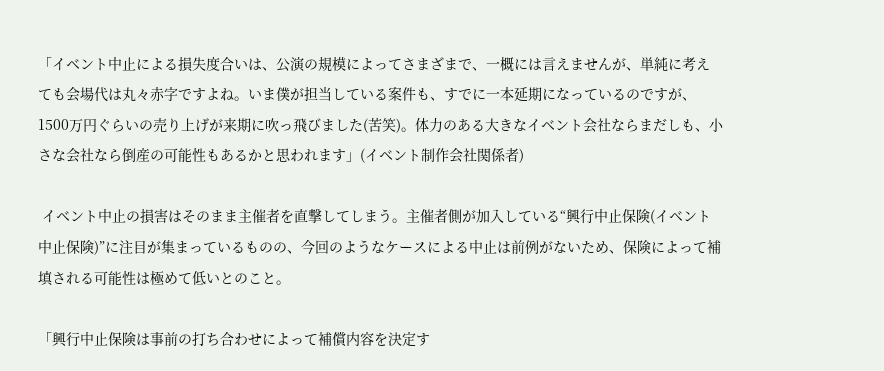「イベント中止による損失度合いは、公演の規模によってさまざまで、一概には言えませんが、単純に考えても会場代は丸々赤字ですよね。いま僕が担当している案件も、すでに一本延期になっているのですが、1500万円ぐらいの売り上げが来期に吹っ飛びました(苦笑)。体力のある大きなイベント会社ならまだしも、小さな会社なら倒産の可能性もあるかと思われます」(イベント制作会社関係者)

 イベント中止の損害はそのまま主催者を直撃してしまう。主催者側が加入している“興行中止保険(イベント中止保険)”に注目が集まっているものの、今回のようなケースによる中止は前例がないため、保険によって補填される可能性は極めて低いとのこと。

「興行中止保険は事前の打ち合わせによって補償内容を決定す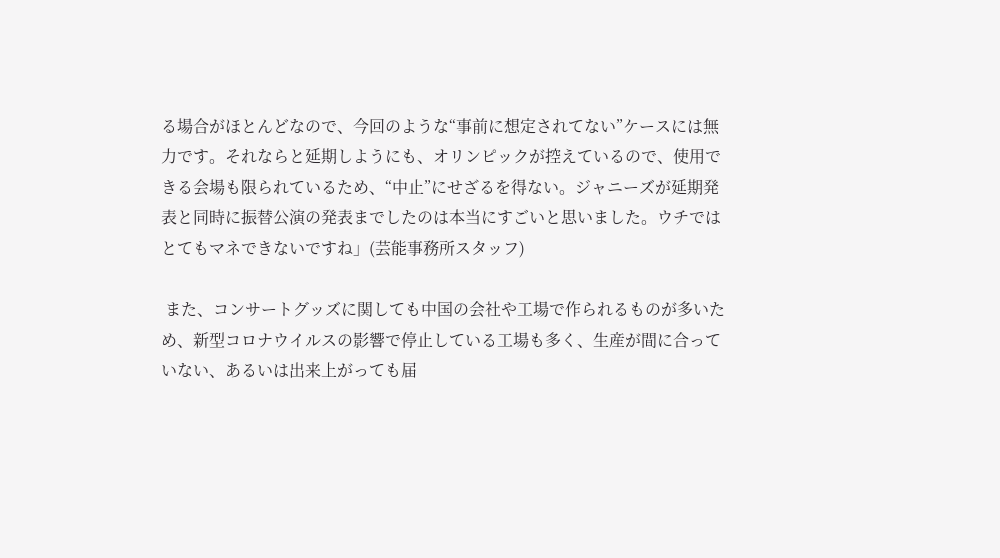る場合がほとんどなので、今回のような“事前に想定されてない”ケースには無力です。それならと延期しようにも、オリンピックが控えているので、使用できる会場も限られているため、“中止”にせざるを得ない。ジャニーズが延期発表と同時に振替公演の発表までしたのは本当にすごいと思いました。ウチではとてもマネできないですね」(芸能事務所スタッフ)

 また、コンサートグッズに関しても中国の会社や工場で作られるものが多いため、新型コロナウイルスの影響で停止している工場も多く、生産が間に合っていない、あるいは出来上がっても届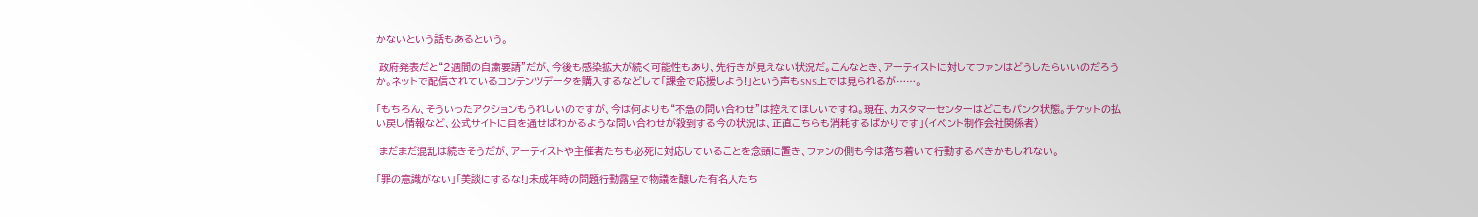かないという話もあるという。

 政府発表だと“2週間の自粛要請”だが、今後も感染拡大が続く可能性もあり、先行きが見えない状況だ。こんなとき、アーティストに対してファンはどうしたらいいのだろうか。ネットで配信されているコンテンツデータを購入するなどして「課金で応援しよう!」という声もSNS上では見られるが……。

「もちろん、そういったアクションもうれしいのですが、今は何よりも“不急の問い合わせ”は控えてほしいですね。現在、カスタマーセンターはどこもパンク状態。チケットの払い戻し情報など、公式サイトに目を通せばわかるような問い合わせが殺到する今の状況は、正直こちらも消耗するばかりです」(イベント制作会社関係者)

 まだまだ混乱は続きそうだが、アーティストや主催者たちも必死に対応していることを念頭に置き、ファンの側も今は落ち着いて行動するべきかもしれない。

「罪の意識がない」「美談にするな!」未成年時の問題行動露呈で物議を醸した有名人たち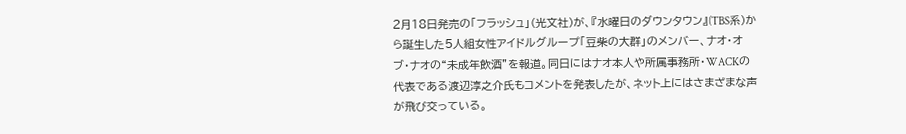2月18日発売の「フラッシュ」(光文社)が、『水曜日のダウンタウン』(TBS系)から誕生した5人組女性アイドルグループ「豆柴の大群」のメンバー、ナオ・オブ・ナオの“未成年飲酒”を報道。同日にはナオ本人や所属事務所・WACKの代表である渡辺淳之介氏もコメントを発表したが、ネット上にはさまざまな声が飛び交っている。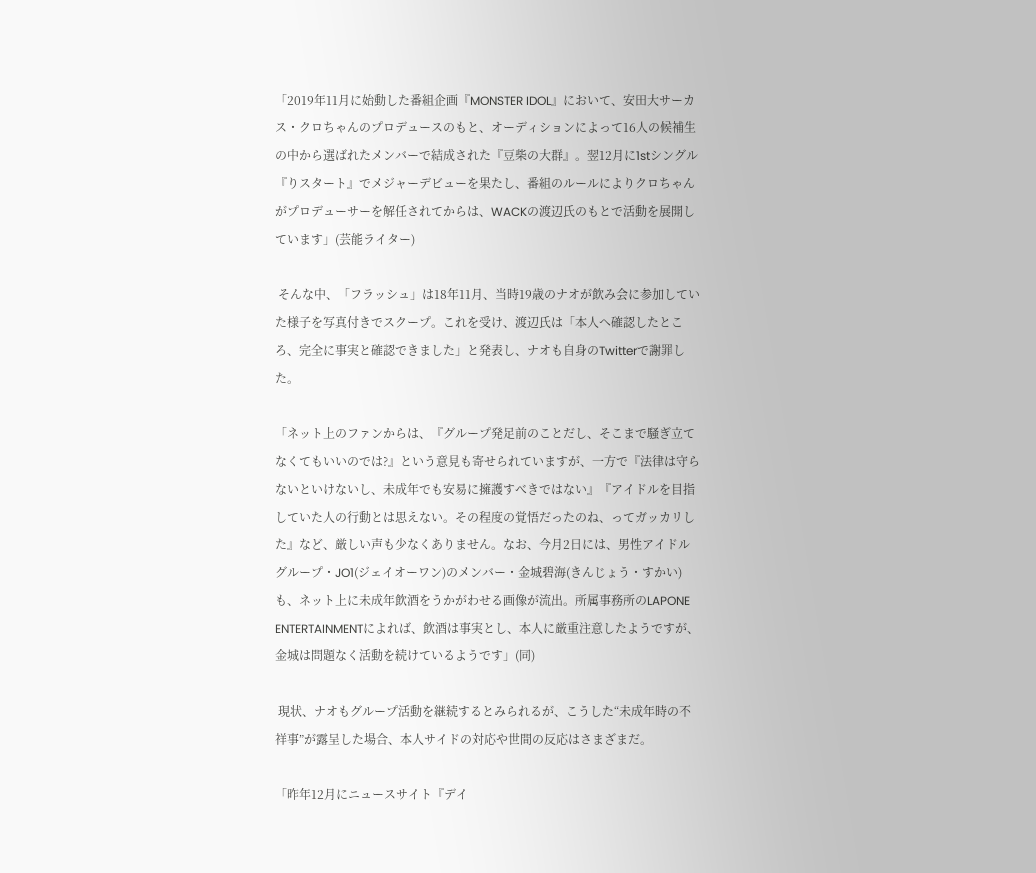「2019年11月に始動した番組企画『MONSTER IDOL』において、安田大サーカス・クロちゃんのプロデュースのもと、オーディションによって16人の候補生の中から選ばれたメンバーで結成された『豆柴の大群』。翌12月に1stシングル『りスタート』でメジャーデビューを果たし、番組のルールによりクロちゃんがプロデューサーを解任されてからは、WACKの渡辺氏のもとで活動を展開しています」(芸能ライター)

 そんな中、「フラッシュ」は18年11月、当時19歳のナオが飲み会に参加していた様子を写真付きでスクープ。これを受け、渡辺氏は「本人へ確認したところ、完全に事実と確認できました」と発表し、ナオも自身のTwitterで謝罪した。

「ネット上のファンからは、『グループ発足前のことだし、そこまで騒ぎ立てなくてもいいのでは?』という意見も寄せられていますが、一方で『法律は守らないといけないし、未成年でも安易に擁護すべきではない』『アイドルを目指していた人の行動とは思えない。その程度の覚悟だったのね、ってガッカリした』など、厳しい声も少なくありません。なお、今月2日には、男性アイドルグループ・JO1(ジェイオーワン)のメンバー・金城碧海(きんじょう・すかい)も、ネット上に未成年飲酒をうかがわせる画像が流出。所属事務所のLAPONE ENTERTAINMENTによれば、飲酒は事実とし、本人に厳重注意したようですが、金城は問題なく活動を続けているようです」(同)

 現状、ナオもグループ活動を継続するとみられるが、こうした“未成年時の不祥事”が露呈した場合、本人サイドの対応や世間の反応はさまざまだ。

「昨年12月にニュースサイト『デイ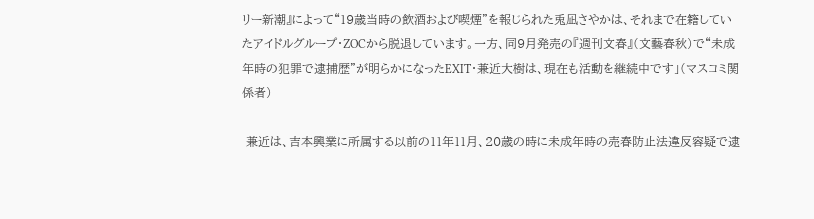リー新潮』によって“19歳当時の飲酒および喫煙”を報じられた兎凪さやかは、それまで在籍していたアイドルグループ・ZOCから脱退しています。一方、同9月発売の『週刊文春』(文藝春秋)で“未成年時の犯罪で逮捕歴”が明らかになったEXIT・兼近大樹は、現在も活動を継続中です」(マスコミ関係者)

 兼近は、吉本興業に所属する以前の11年11月、20歳の時に未成年時の売春防止法違反容疑で逮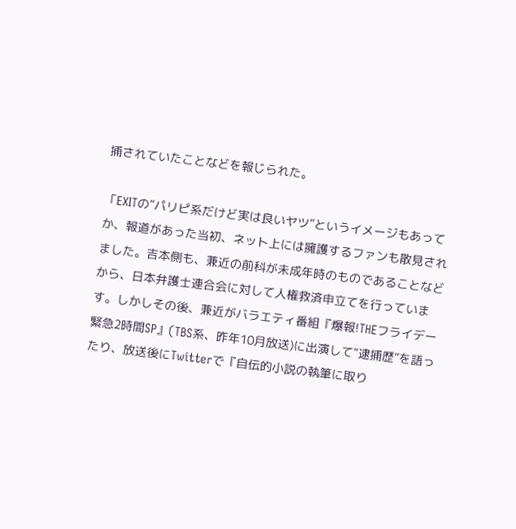捕されていたことなどを報じられた。

「EXITの“パリピ系だけど実は良いヤツ”というイメージもあってか、報道があった当初、ネット上には擁護するファンも散見されました。吉本側も、兼近の前科が未成年時のものであることなどから、日本弁護士連合会に対して人権救済申立てを行っています。しかしその後、兼近がバラエティ番組『爆報!THEフライデー 緊急2時間SP』(TBS系、昨年10月放送)に出演して“逮捕歴”を語ったり、放送後にTwitterで『自伝的小説の執筆に取り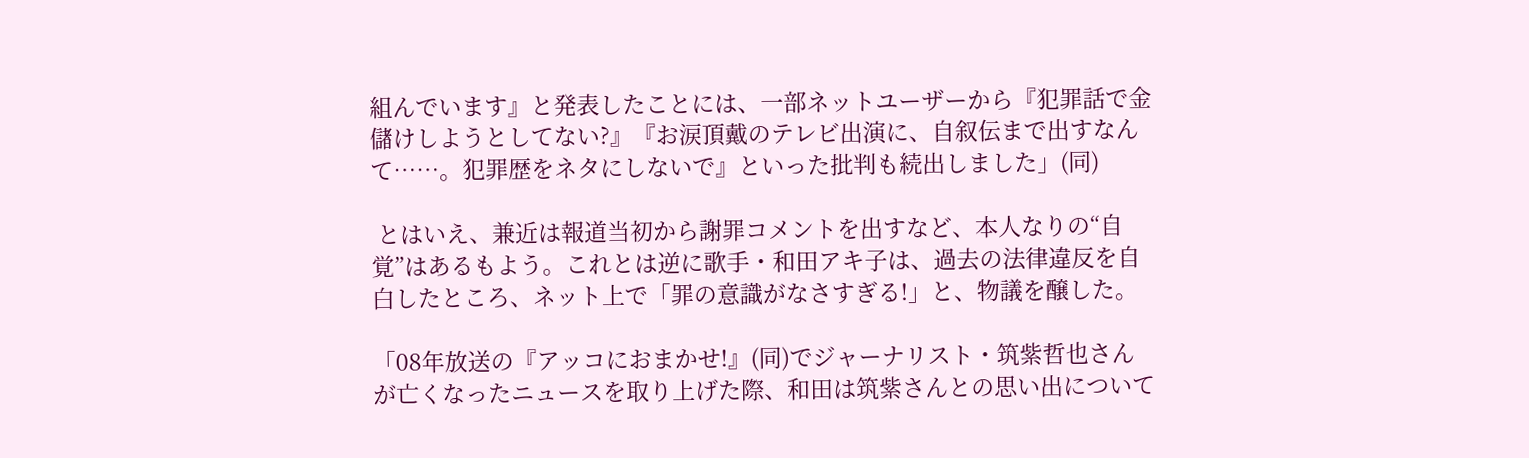組んでいます』と発表したことには、一部ネットユーザーから『犯罪話で金儲けしようとしてない?』『お涙頂戴のテレビ出演に、自叙伝まで出すなんて……。犯罪歴をネタにしないで』といった批判も続出しました」(同)

 とはいえ、兼近は報道当初から謝罪コメントを出すなど、本人なりの“自覚”はあるもよう。これとは逆に歌手・和田アキ子は、過去の法律違反を自白したところ、ネット上で「罪の意識がなさすぎる!」と、物議を醸した。

「08年放送の『アッコにおまかせ!』(同)でジャーナリスト・筑紫哲也さんが亡くなったニュースを取り上げた際、和田は筑紫さんとの思い出について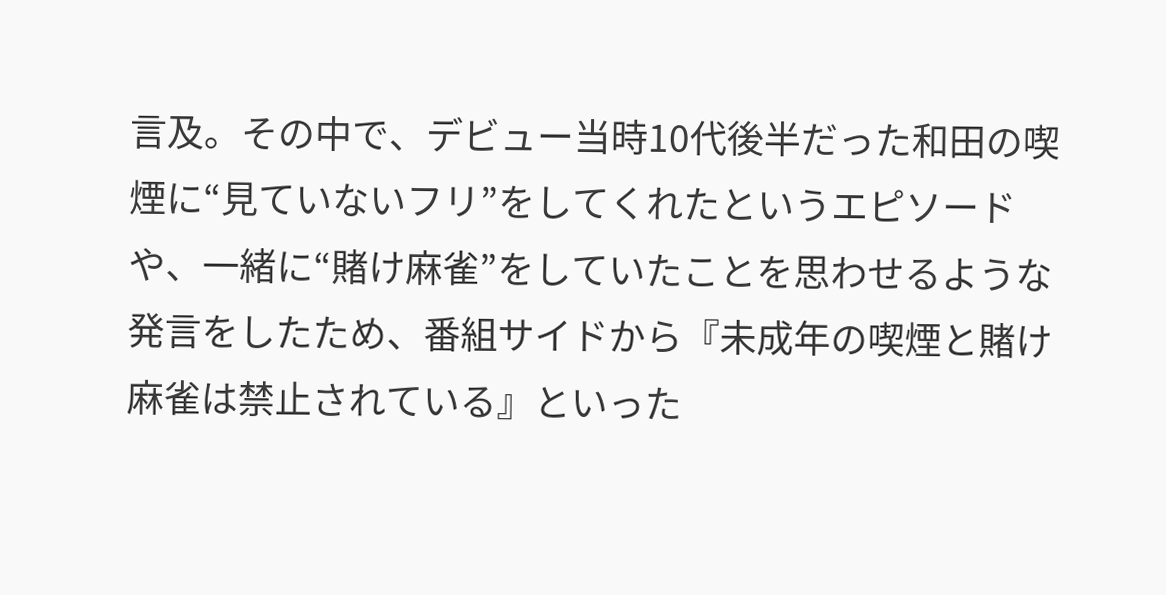言及。その中で、デビュー当時10代後半だった和田の喫煙に“見ていないフリ”をしてくれたというエピソードや、一緒に“賭け麻雀”をしていたことを思わせるような発言をしたため、番組サイドから『未成年の喫煙と賭け麻雀は禁止されている』といった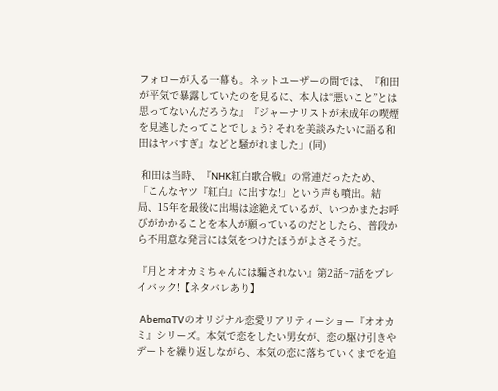フォローが入る一幕も。ネットユーザーの間では、『和田が平気で暴露していたのを見るに、本人は“悪いこと”とは思ってないんだろうな』『ジャーナリストが未成年の喫煙を見逃したってことでしょう? それを美談みたいに語る和田はヤバすぎ』などと騒がれました」(同)

 和田は当時、『NHK紅白歌合戦』の常連だったため、「こんなヤツ『紅白』に出すな!」という声も噴出。結局、15年を最後に出場は途絶えているが、いつかまたお呼びがかかることを本人が願っているのだとしたら、普段から不用意な発言には気をつけたほうがよさそうだ。

『月とオオカミちゃんには騙されない』第2話~7話をプレイバック!【ネタバレあり】

 AbemaTVのオリジナル恋愛リアリティーショー『オオカミ』シリーズ。本気で恋をしたい男女が、恋の駆け引きやデートを繰り返しながら、本気の恋に落ちていくまでを追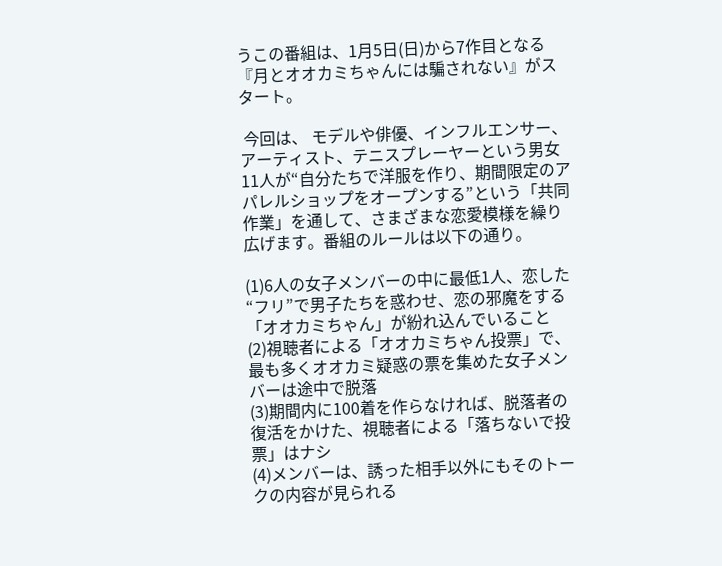うこの番組は、1月5日(日)から7作目となる『月とオオカミちゃんには騙されない』がスタート。

 今回は、 モデルや俳優、インフルエンサー、アーティスト、テニスプレーヤーという男女11人が“自分たちで洋服を作り、期間限定のアパレルショップをオープンする”という「共同作業」を通して、さまざまな恋愛模様を繰り広げます。番組のルールは以下の通り。

(1)6人の女子メンバーの中に最低1人、恋した“フリ”で男子たちを惑わせ、恋の邪魔をする「オオカミちゃん」が紛れ込んでいること
(2)視聴者による「オオカミちゃん投票」で、最も多くオオカミ疑惑の票を集めた女子メンバーは途中で脱落
(3)期間内に100着を作らなければ、脱落者の復活をかけた、視聴者による「落ちないで投票」はナシ
(4)メンバーは、誘った相手以外にもそのトークの内容が見られる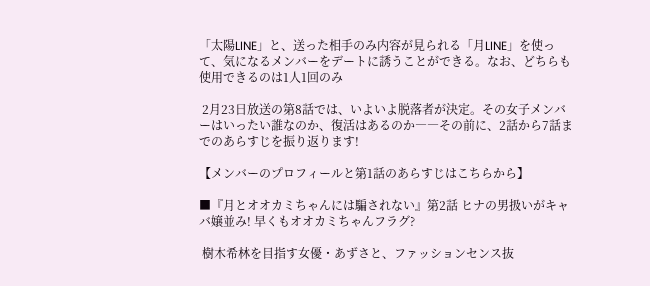「太陽LINE」と、送った相手のみ内容が見られる「月LINE」を使って、気になるメンバーをデートに誘うことができる。なお、どちらも使用できるのは1人1回のみ

 2月23日放送の第8話では、いよいよ脱落者が決定。その女子メンバーはいったい誰なのか、復活はあるのか――その前に、2話から7話までのあらすじを振り返ります!

【メンバーのプロフィールと第1話のあらすじはこちらから】

■『月とオオカミちゃんには騙されない』第2話 ヒナの男扱いがキャバ嬢並み! 早くもオオカミちゃんフラグ?

 樹木希林を目指す女優・あずさと、ファッションセンス抜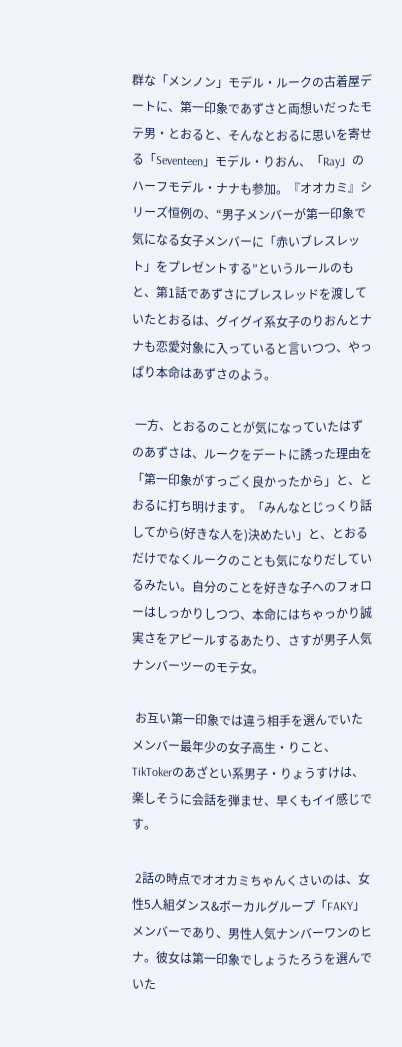群な「メンノン」モデル・ルークの古着屋デートに、第一印象であずさと両想いだったモテ男・とおると、そんなとおるに思いを寄せる「Seventeen」モデル・りおん、「Ray」のハーフモデル・ナナも参加。『オオカミ』シリーズ恒例の、“男子メンバーが第一印象で気になる女子メンバーに「赤いブレスレット」をプレゼントする”というルールのもと、第1話であずさにブレスレッドを渡していたとおるは、グイグイ系女子のりおんとナナも恋愛対象に入っていると言いつつ、やっぱり本命はあずさのよう。

 一方、とおるのことが気になっていたはずのあずさは、ルークをデートに誘った理由を「第一印象がすっごく良かったから」と、とおるに打ち明けます。「みんなとじっくり話してから(好きな人を)決めたい」と、とおるだけでなくルークのことも気になりだしているみたい。自分のことを好きな子へのフォローはしっかりしつつ、本命にはちゃっかり誠実さをアピールするあたり、さすが男子人気ナンバーツーのモテ女。

 お互い第一印象では違う相手を選んでいたメンバー最年少の女子高生・りこと、TikTokerのあざとい系男子・りょうすけは、楽しそうに会話を弾ませ、早くもイイ感じです。

 2話の時点でオオカミちゃんくさいのは、女性5人組ダンス&ボーカルグループ「FAKY」メンバーであり、男性人気ナンバーワンのヒナ。彼女は第一印象でしょうたろうを選んでいた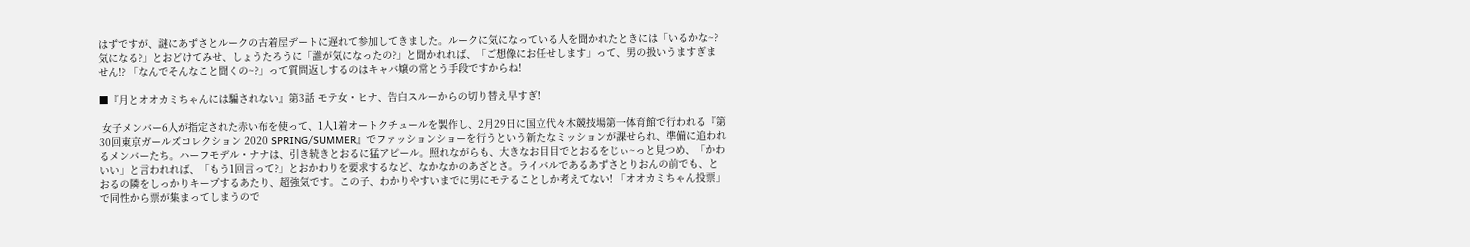はずですが、謎にあずさとルークの古着屋デートに遅れて参加してきました。ルークに気になっている人を聞かれたときには「いるかな~? 気になる?」とおどけてみせ、しょうたろうに「誰が気になったの?」と聞かれれば、「ご想像にお任せします」って、男の扱いうますぎません!? 「なんでそんなこと聞くの~?」って質問返しするのはキャバ嬢の常とう手段ですからね!

■『月とオオカミちゃんには騙されない』第3話 モテ女・ヒナ、告白スルーからの切り替え早すぎ!

 女子メンバー6人が指定された赤い布を使って、1人1着オートクチュールを製作し、2月29日に国立代々木競技場第一体育館で行われる『第30回東京ガールズコレクション 2020 SPRING/SUMMER』でファッションショーを行うという新たなミッションが課せられ、準備に追われるメンバーたち。ハーフモデル・ナナは、引き続きとおるに猛アピール。照れながらも、大きなお目目でとおるをじぃ~っと見つめ、「かわいい」と言われれば、「もう1回言って?」とおかわりを要求するなど、なかなかのあざとさ。ライバルであるあずさとりおんの前でも、とおるの隣をしっかりキープするあたり、超強気です。この子、わかりやすいまでに男にモテることしか考えてない! 「オオカミちゃん投票」で同性から票が集まってしまうので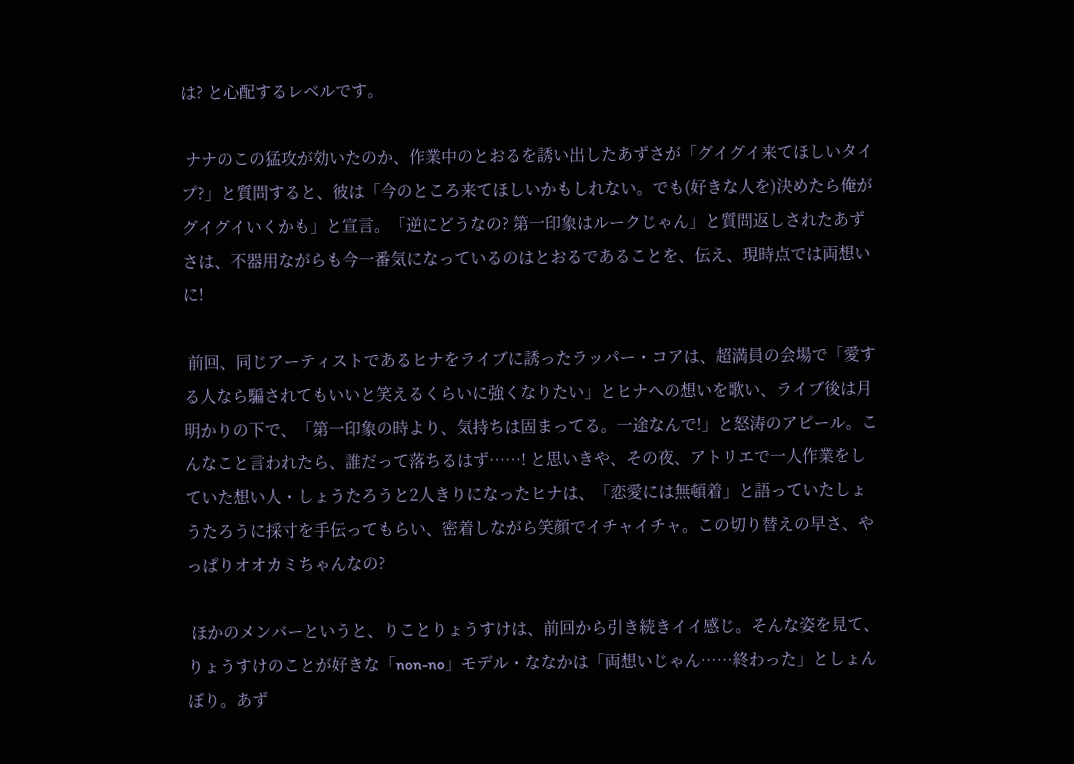は? と心配するレベルです。

 ナナのこの猛攻が効いたのか、作業中のとおるを誘い出したあずさが「グイグイ来てほしいタイプ?」と質問すると、彼は「今のところ来てほしいかもしれない。でも(好きな人を)決めたら俺がグイグイいくかも」と宣言。「逆にどうなの? 第一印象はルークじゃん」と質問返しされたあずさは、不器用ながらも今一番気になっているのはとおるであることを、伝え、現時点では両想いに!

 前回、同じアーティストであるヒナをライブに誘ったラッパー・コアは、超満員の会場で「愛する人なら騙されてもいいと笑えるくらいに強くなりたい」とヒナへの想いを歌い、ライブ後は月明かりの下で、「第一印象の時より、気持ちは固まってる。一途なんで!」と怒涛のアピール。こんなこと言われたら、誰だって落ちるはず……! と思いきや、その夜、アトリエで一人作業をしていた想い人・しょうたろうと2人きりになったヒナは、「恋愛には無頓着」と語っていたしょうたろうに採寸を手伝ってもらい、密着しながら笑顔でイチャイチャ。この切り替えの早さ、やっぱりオオカミちゃんなの?

 ほかのメンバーというと、りことりょうすけは、前回から引き続きイイ感じ。そんな姿を見て、りょうすけのことが好きな「non-no」モデル・ななかは「両想いじゃん……終わった」としょんぼり。あず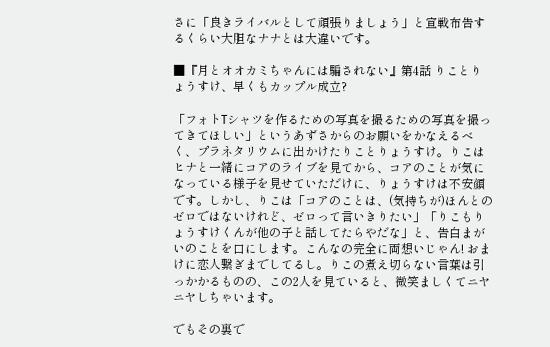さに「良きライバルとして頑張りましょう」と宣戦布告するくらい大胆なナナとは大違いです。

■『月とオオカミちゃんには騙されない』第4話 りことりょうすけ、早くもカップル成立?

「フォトTシャツを作るための写真を撮るための写真を撮ってきてほしい」というあずさからのお願いをかなえるべく、プラネタリウムに出かけたりことりょうすけ。りこはヒナと一緒にコアのライブを見てから、コアのことが気になっている様子を見せていただけに、りょうすけは不安顔です。しかし、りこは「コアのことは、(気持ちが)ほんとのゼロではないけれど、ゼロって言いきりたい」「りこもりょうすけくんが他の子と話してたらやだな」と、告白まがいのことを口にします。こんなの完全に両想いじゃん! おまけに恋人繋ぎまでしてるし。りこの煮え切らない言葉は引っかかるものの、この2人を見ていると、微笑ましくてニヤニヤしちゃいます。

でもその裏で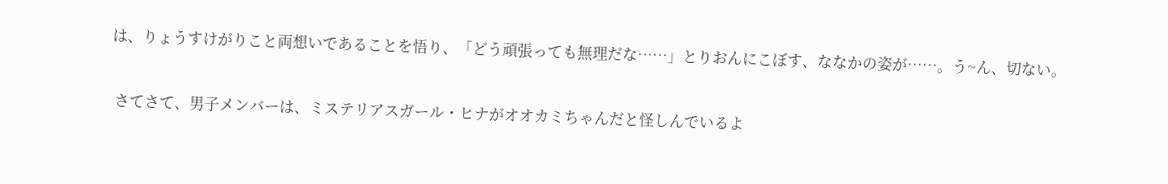は、りょうすけがりこと両想いであることを悟り、「どう頑張っても無理だな……」とりおんにこぼす、ななかの姿が……。う~ん、切ない。

 さてさて、男子メンバーは、ミステリアスガール・ヒナがオオカミちゃんだと怪しんでいるよ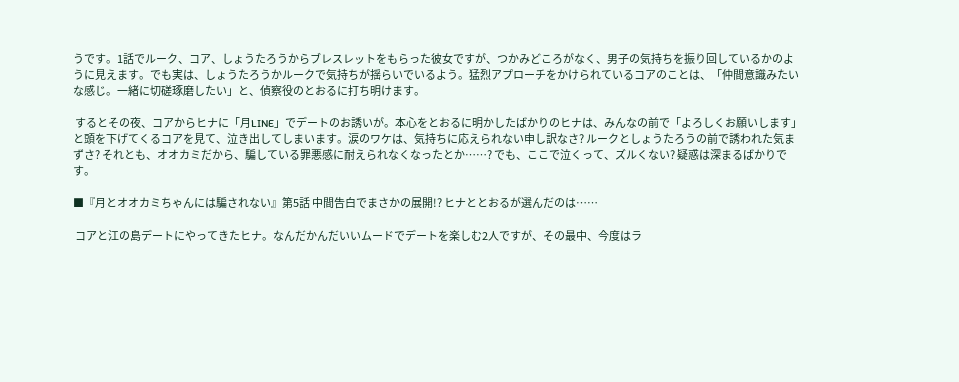うです。1話でルーク、コア、しょうたろうからブレスレットをもらった彼女ですが、つかみどころがなく、男子の気持ちを振り回しているかのように見えます。でも実は、しょうたろうかルークで気持ちが揺らいでいるよう。猛烈アプローチをかけられているコアのことは、「仲間意識みたいな感じ。一緒に切磋琢磨したい」と、偵察役のとおるに打ち明けます。

 するとその夜、コアからヒナに「月LINE」でデートのお誘いが。本心をとおるに明かしたばかりのヒナは、みんなの前で「よろしくお願いします」と頭を下げてくるコアを見て、泣き出してしまいます。涙のワケは、気持ちに応えられない申し訳なさ? ルークとしょうたろうの前で誘われた気まずさ? それとも、オオカミだから、騙している罪悪感に耐えられなくなったとか……? でも、ここで泣くって、ズルくない? 疑惑は深まるばかりです。

■『月とオオカミちゃんには騙されない』第5話 中間告白でまさかの展開!? ヒナととおるが選んだのは……

 コアと江の島デートにやってきたヒナ。なんだかんだいいムードでデートを楽しむ2人ですが、その最中、今度はラ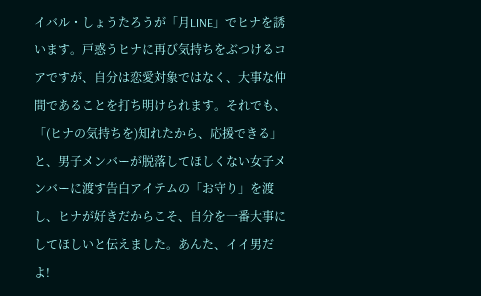イバル・しょうたろうが「月LINE」でヒナを誘います。戸惑うヒナに再び気持ちをぶつけるコアですが、自分は恋愛対象ではなく、大事な仲間であることを打ち明けられます。それでも、「(ヒナの気持ちを)知れたから、応援できる」と、男子メンバーが脱落してほしくない女子メンバーに渡す告白アイテムの「お守り」を渡し、ヒナが好きだからこそ、自分を一番大事にしてほしいと伝えました。あんた、イイ男だよ!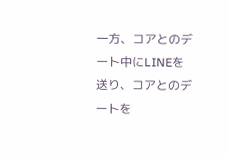一方、コアとのデート中にLINEを送り、コアとのデートを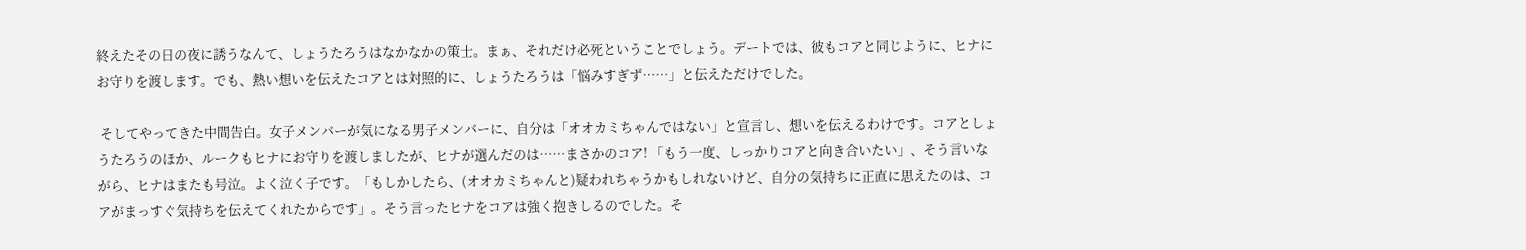終えたその日の夜に誘うなんて、しょうたろうはなかなかの策士。まぁ、それだけ必死ということでしょう。デートでは、彼もコアと同じように、ヒナにお守りを渡します。でも、熱い想いを伝えたコアとは対照的に、しょうたろうは「悩みすぎず……」と伝えただけでした。

 そしてやってきた中間告白。女子メンバーが気になる男子メンバーに、自分は「オオカミちゃんではない」と宣言し、想いを伝えるわけです。コアとしょうたろうのほか、ルークもヒナにお守りを渡しましたが、ヒナが選んだのは……まさかのコア! 「もう一度、しっかりコアと向き合いたい」、そう言いながら、ヒナはまたも号泣。よく泣く子です。「もしかしたら、(オオカミちゃんと)疑われちゃうかもしれないけど、自分の気持ちに正直に思えたのは、コアがまっすぐ気持ちを伝えてくれたからです」。そう言ったヒナをコアは強く抱きしるのでした。そ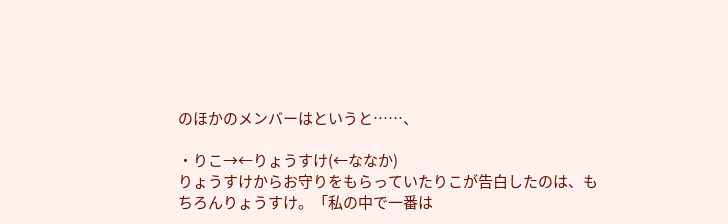のほかのメンバーはというと……、

・りこ→←りょうすけ(←ななか)
りょうすけからお守りをもらっていたりこが告白したのは、もちろんりょうすけ。「私の中で一番は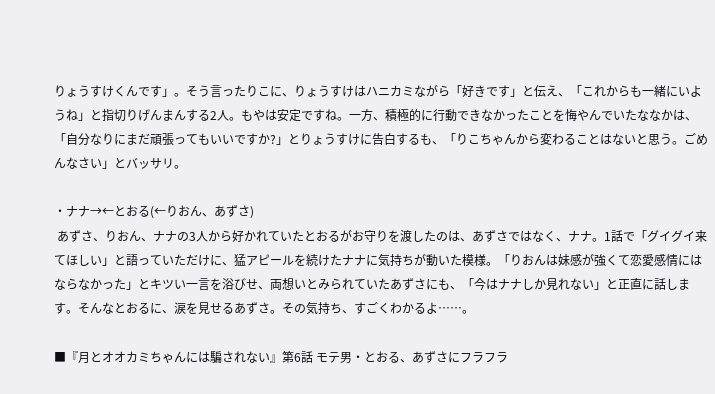りょうすけくんです」。そう言ったりこに、りょうすけはハニカミながら「好きです」と伝え、「これからも一緒にいようね」と指切りげんまんする2人。もやは安定ですね。一方、積極的に行動できなかったことを悔やんでいたななかは、「自分なりにまだ頑張ってもいいですか?」とりょうすけに告白するも、「りこちゃんから変わることはないと思う。ごめんなさい」とバッサリ。

・ナナ→←とおる(←りおん、あずさ)
 あずさ、りおん、ナナの3人から好かれていたとおるがお守りを渡したのは、あずさではなく、ナナ。1話で「グイグイ来てほしい」と語っていただけに、猛アピールを続けたナナに気持ちが動いた模様。「りおんは妹感が強くて恋愛感情にはならなかった」とキツい一言を浴びせ、両想いとみられていたあずさにも、「今はナナしか見れない」と正直に話します。そんなとおるに、涙を見せるあずさ。その気持ち、すごくわかるよ……。

■『月とオオカミちゃんには騙されない』第6話 モテ男・とおる、あずさにフラフラ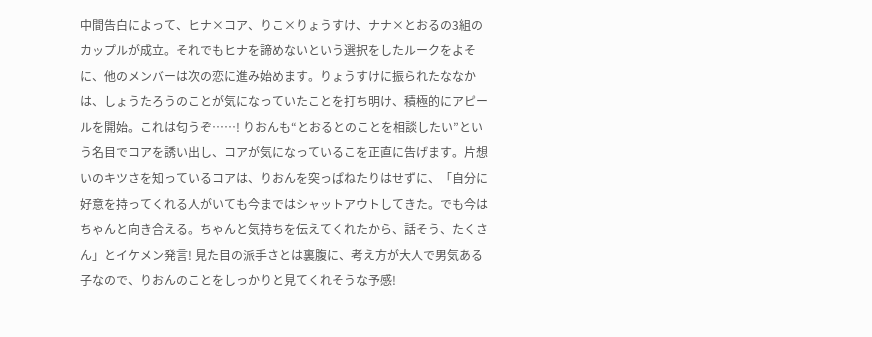中間告白によって、ヒナ×コア、りこ×りょうすけ、ナナ×とおるの3組のカップルが成立。それでもヒナを諦めないという選択をしたルークをよそに、他のメンバーは次の恋に進み始めます。りょうすけに振られたななかは、しょうたろうのことが気になっていたことを打ち明け、積極的にアピールを開始。これは匂うぞ……! りおんも“とおるとのことを相談したい”という名目でコアを誘い出し、コアが気になっているこを正直に告げます。片想いのキツさを知っているコアは、りおんを突っぱねたりはせずに、「自分に好意を持ってくれる人がいても今まではシャットアウトしてきた。でも今はちゃんと向き合える。ちゃんと気持ちを伝えてくれたから、話そう、たくさん」とイケメン発言! 見た目の派手さとは裏腹に、考え方が大人で男気ある子なので、りおんのことをしっかりと見てくれそうな予感!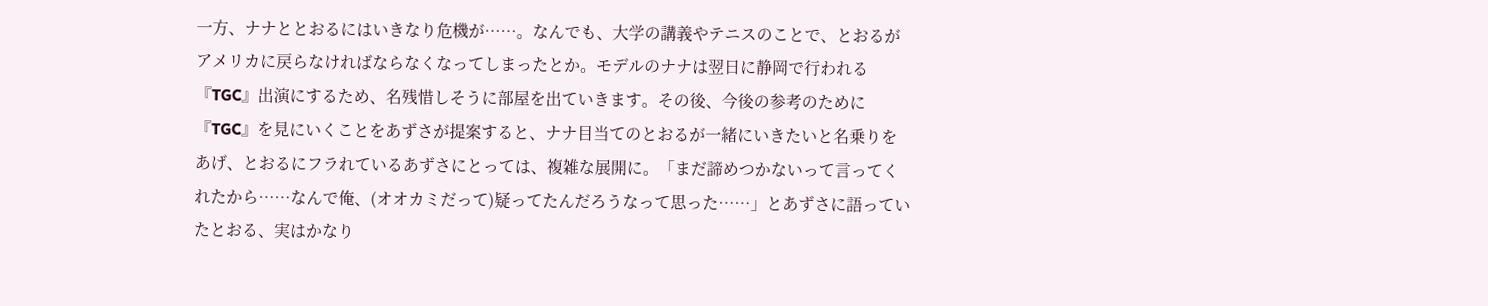一方、ナナととおるにはいきなり危機が……。なんでも、大学の講義やテニスのことで、とおるがアメリカに戻らなければならなくなってしまったとか。モデルのナナは翌日に静岡で行われる『TGC』出演にするため、名残惜しそうに部屋を出ていきます。その後、今後の参考のために『TGC』を見にいくことをあずさが提案すると、ナナ目当てのとおるが一緒にいきたいと名乗りをあげ、とおるにフラれているあずさにとっては、複雑な展開に。「まだ諦めつかないって言ってくれたから……なんで俺、(オオカミだって)疑ってたんだろうなって思った……」とあずさに語っていたとおる、実はかなり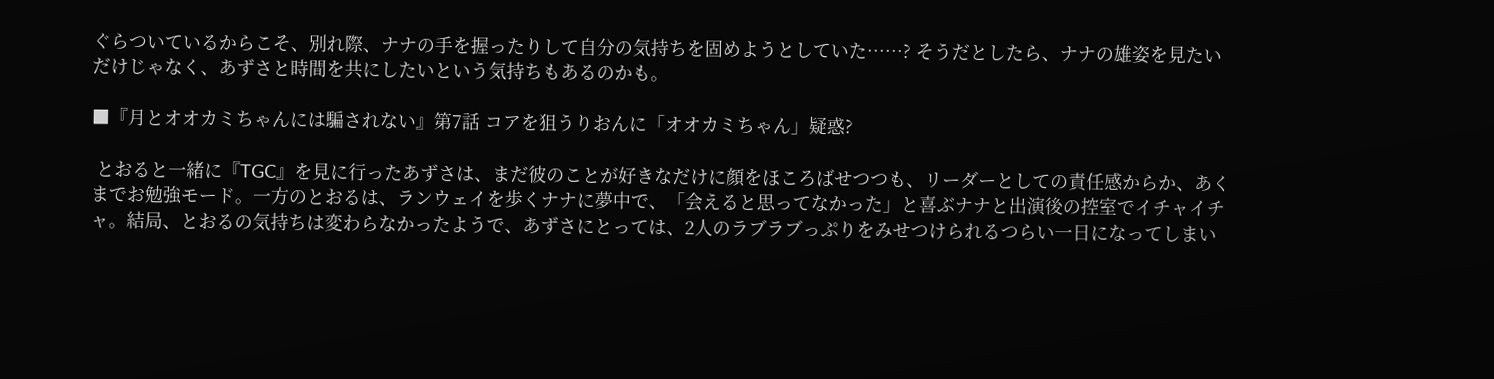ぐらついているからこそ、別れ際、ナナの手を握ったりして自分の気持ちを固めようとしていた……? そうだとしたら、ナナの雄姿を見たいだけじゃなく、あずさと時間を共にしたいという気持ちもあるのかも。

■『月とオオカミちゃんには騙されない』第7話 コアを狙うりおんに「オオカミちゃん」疑惑?

 とおると一緒に『TGC』を見に行ったあずさは、まだ彼のことが好きなだけに顔をほころばせつつも、リーダーとしての責任感からか、あくまでお勉強モード。一方のとおるは、ランウェイを歩くナナに夢中で、「会えると思ってなかった」と喜ぶナナと出演後の控室でイチャイチャ。結局、とおるの気持ちは変わらなかったようで、あずさにとっては、2人のラブラブっぷりをみせつけられるつらい一日になってしまい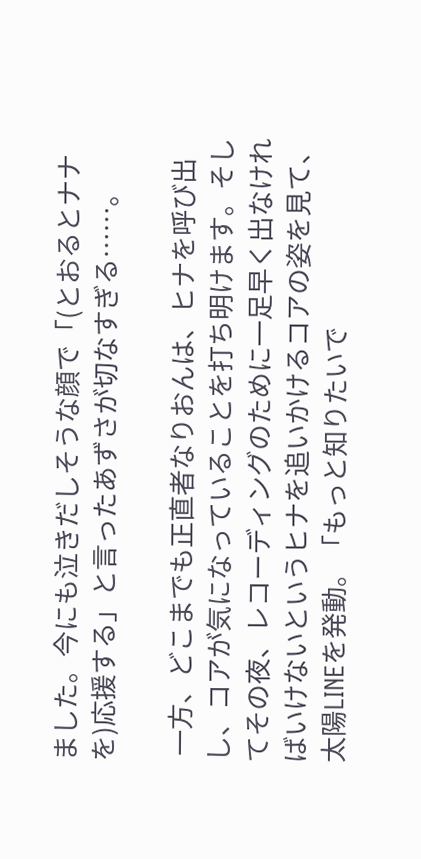ました。今にも泣きだしそうな顔で「(とおるとナナを)応援する」と言ったあずさが切なすぎる……。

 一方、どこまでも正直者なりおんは、ヒナを呼び出し、コアが気になっていることを打ち明けます。そしてその夜、レコーディングのために一足早く出なければいけないというヒナを追いかけるコアの姿を見て、太陽LINEを発動。「もっと知りたいで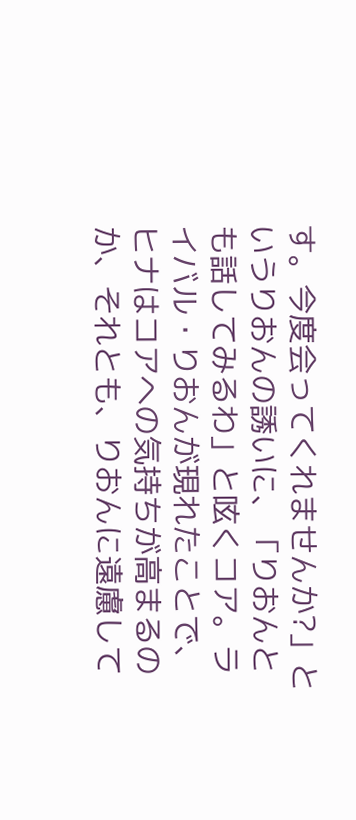す。今度会ってくれませんか?」というりおんの誘いに、「りおんとも話してみるわ」と呟くコア。ライバル・りおんが現れたことで、ヒナはコアへの気持ちが高まるのか、それとも、りおんに遠慮して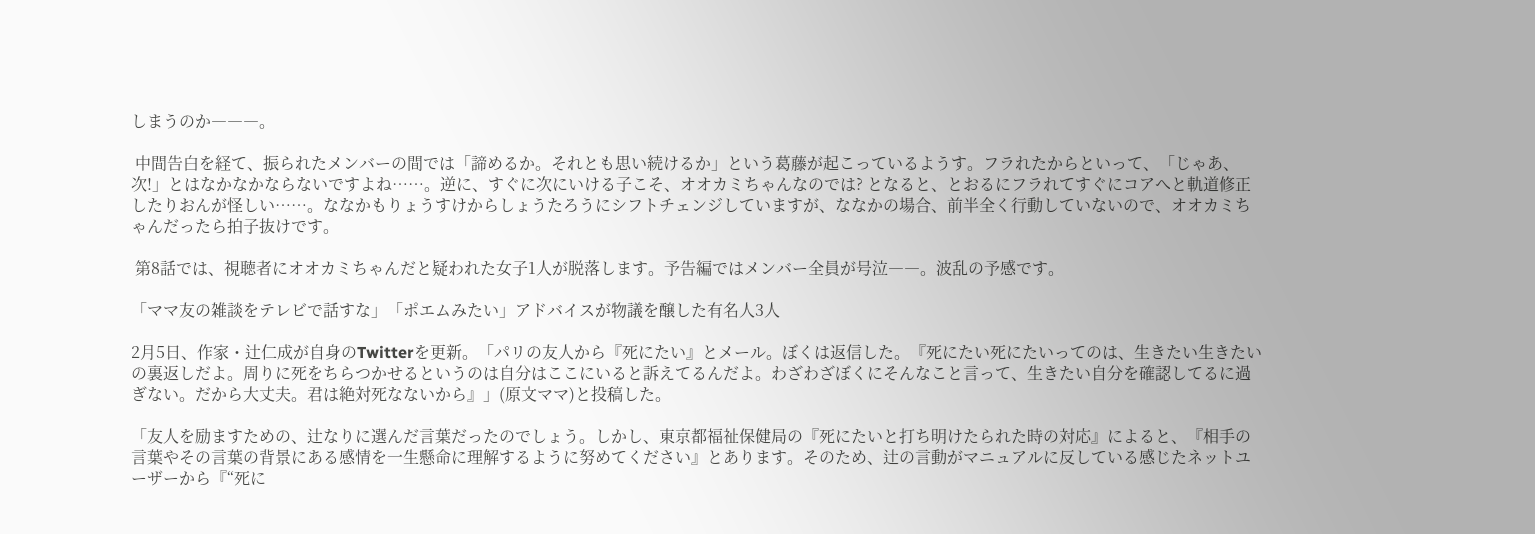しまうのか―――。

 中間告白を経て、振られたメンバーの間では「諦めるか。それとも思い続けるか」という葛藤が起こっているようす。フラれたからといって、「じゃあ、次!」とはなかなかならないですよね……。逆に、すぐに次にいける子こそ、オオカミちゃんなのでは? となると、とおるにフラれてすぐにコアへと軌道修正したりおんが怪しい……。ななかもりょうすけからしょうたろうにシフトチェンジしていますが、ななかの場合、前半全く行動していないので、オオカミちゃんだったら拍子抜けです。

 第8話では、視聴者にオオカミちゃんだと疑われた女子1人が脱落します。予告編ではメンバー全員が号泣――。波乱の予感です。

「ママ友の雑談をテレビで話すな」「ポエムみたい」アドバイスが物議を醸した有名人3人

2月5日、作家・辻仁成が自身のTwitterを更新。「パリの友人から『死にたい』とメール。ぼくは返信した。『死にたい死にたいってのは、生きたい生きたいの裏返しだよ。周りに死をちらつかせるというのは自分はここにいると訴えてるんだよ。わざわざぼくにそんなこと言って、生きたい自分を確認してるに過ぎない。だから大丈夫。君は絶対死なないから』」(原文ママ)と投稿した。

「友人を励ますための、辻なりに選んだ言葉だったのでしょう。しかし、東京都福祉保健局の『死にたいと打ち明けたられた時の対応』によると、『相手の言葉やその言葉の背景にある感情を一生懸命に理解するように努めてください』とあります。そのため、辻の言動がマニュアルに反している感じたネットユーザーから『“死に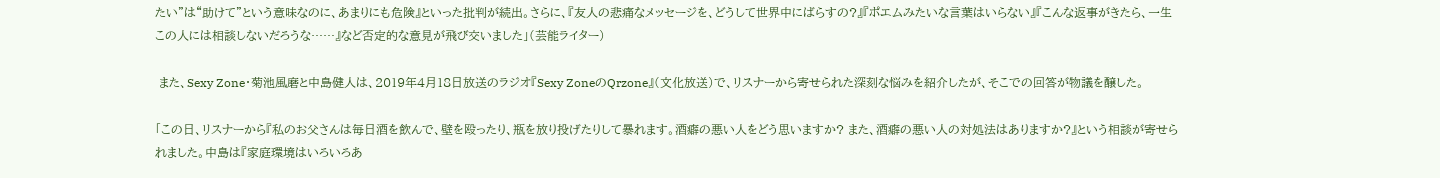たい”は“助けて”という意味なのに、あまりにも危険』といった批判が続出。さらに、『友人の悲痛なメッセージを、どうして世界中にばらすの?』『ポエムみたいな言葉はいらない』『こんな返事がきたら、一生この人には相談しないだろうな……』など否定的な意見が飛び交いました」(芸能ライター)

 また、Sexy Zone・菊池風磨と中島健人は、2019年4月18日放送のラジオ『Sexy ZoneのQrzone』(文化放送)で、リスナーから寄せられた深刻な悩みを紹介したが、そこでの回答が物議を醸した。

「この日、リスナーから『私のお父さんは毎日酒を飲んで、壁を殴ったり、瓶を放り投げたりして暴れます。酒癖の悪い人をどう思いますか? また、酒癖の悪い人の対処法はありますか?』という相談が寄せられました。中島は『家庭環境はいろいろあ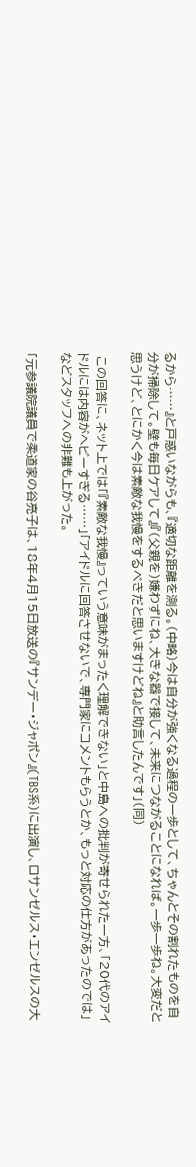るから……』と戸惑いながらも、『適切な距離を測る。(中略)今は自分が強くなる過程の一歩として、ちゃんとその割れたものを自分が掃除して。壁も毎日ケアして』『(父親を)嫌わずにね、大きな器で接して、未来につながることになれば。一歩一歩ね。大変だと思うけど、とにかく今は素敵な我慢をするべきだと思いますけどね』と助言したんです」(同)

 この回答に、ネット上では「『素敵な我慢』っていう意味がまったく理解できない」と中島への批判が寄せられた一方、「20代のアイドルには内容がヘビーすぎる……」「アイドルに回答させないで、専門家にコメントもらうとか、もっと対応の仕方があったのでは」などスタッフへの非難も上がった。

「元参議院議員で柔道家の谷亮子は、18年4月15日放送の『サンデー・ジャポン』(TBS系)に出演し、ロサンゼルス・エンゼルスの大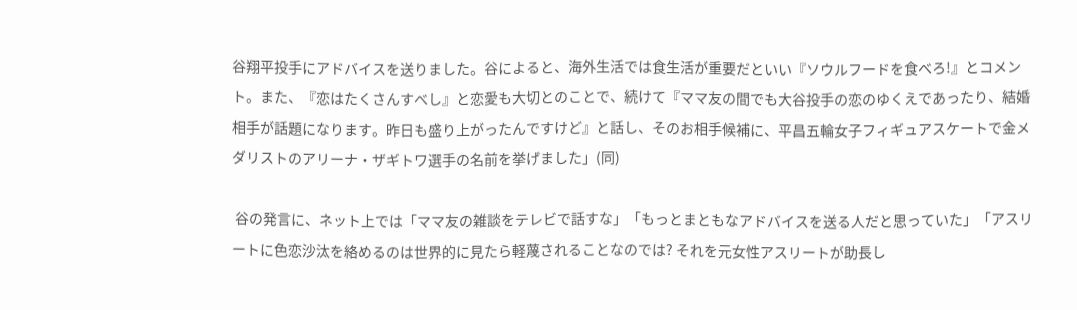谷翔平投手にアドバイスを送りました。谷によると、海外生活では食生活が重要だといい『ソウルフードを食べろ!』とコメント。また、『恋はたくさんすべし』と恋愛も大切とのことで、続けて『ママ友の間でも大谷投手の恋のゆくえであったり、結婚相手が話題になります。昨日も盛り上がったんですけど』と話し、そのお相手候補に、平昌五輪女子フィギュアスケートで金メダリストのアリーナ・ザギトワ選手の名前を挙げました」(同)

 谷の発言に、ネット上では「ママ友の雑談をテレビで話すな」「もっとまともなアドバイスを送る人だと思っていた」「アスリートに色恋沙汰を絡めるのは世界的に見たら軽蔑されることなのでは? それを元女性アスリートが助長し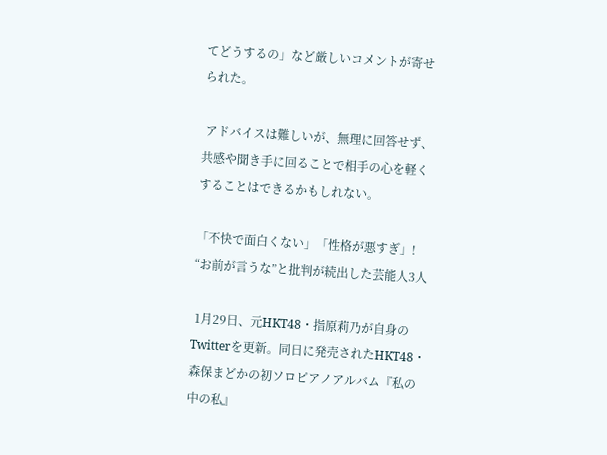てどうするの」など厳しいコメントが寄せられた。

 アドバイスは難しいが、無理に回答せず、共感や聞き手に回ることで相手の心を軽くすることはできるかもしれない。

「不快で面白くない」「性格が悪すぎ」! “お前が言うな”と批判が続出した芸能人3人

 1月29日、元HKT48・指原莉乃が自身のTwitterを更新。同日に発売されたHKT48・森保まどかの初ソロピアノアルバム『私の中の私』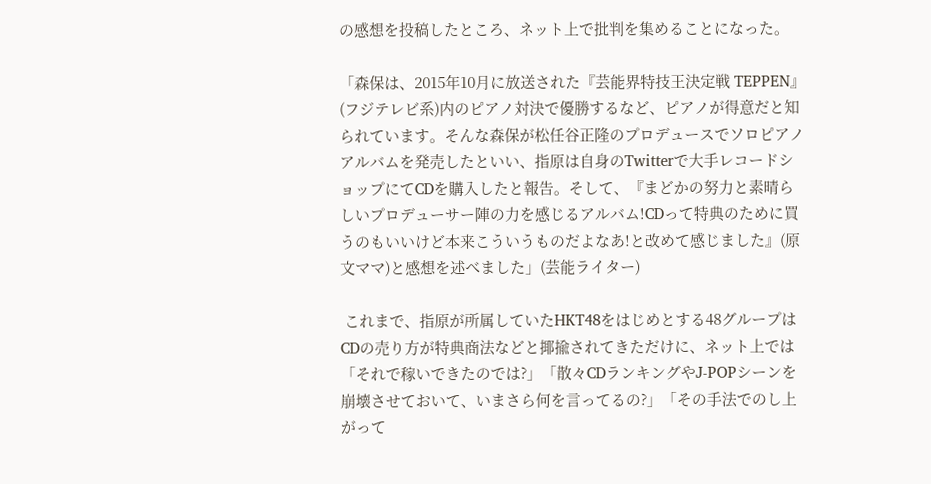の感想を投稿したところ、ネット上で批判を集めることになった。

「森保は、2015年10月に放送された『芸能界特技王決定戦 TEPPEN』(フジテレビ系)内のピアノ対決で優勝するなど、ピアノが得意だと知られています。そんな森保が松任谷正隆のプロデュースでソロピアノアルバムを発売したといい、指原は自身のTwitterで大手レコードショップにてCDを購入したと報告。そして、『まどかの努力と素晴らしいプロデューサー陣の力を感じるアルバム!CDって特典のために買うのもいいけど本来こういうものだよなあ!と改めて感じました』(原文ママ)と感想を述べました」(芸能ライター)

 これまで、指原が所属していたHKT48をはじめとする48グループはCDの売り方が特典商法などと揶揄されてきただけに、ネット上では「それで稼いできたのでは?」「散々CDランキングやJ-POPシーンを崩壊させておいて、いまさら何を言ってるの?」「その手法でのし上がって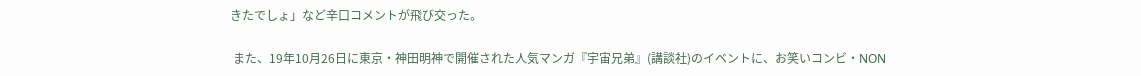きたでしょ」など辛口コメントが飛び交った。

 また、19年10月26日に東京・神田明神で開催された人気マンガ『宇宙兄弟』(講談社)のイベントに、お笑いコンビ・NON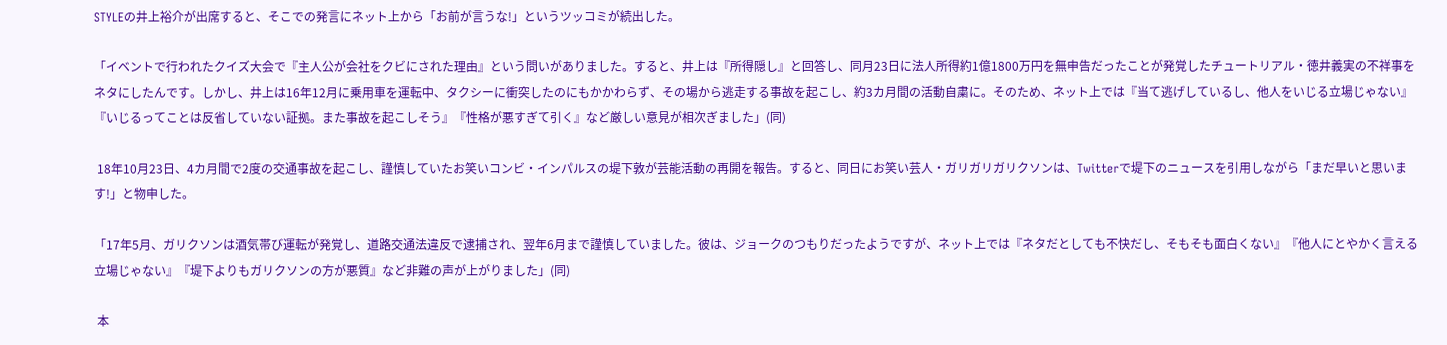STYLEの井上裕介が出席すると、そこでの発言にネット上から「お前が言うな!」というツッコミが続出した。

「イベントで行われたクイズ大会で『主人公が会社をクビにされた理由』という問いがありました。すると、井上は『所得隠し』と回答し、同月23日に法人所得約1億1800万円を無申告だったことが発覚したチュートリアル・徳井義実の不祥事をネタにしたんです。しかし、井上は16年12月に乗用車を運転中、タクシーに衝突したのにもかかわらず、その場から逃走する事故を起こし、約3カ月間の活動自粛に。そのため、ネット上では『当て逃げしているし、他人をいじる立場じゃない』『いじるってことは反省していない証拠。また事故を起こしそう』『性格が悪すぎて引く』など厳しい意見が相次ぎました」(同)

 18年10月23日、4カ月間で2度の交通事故を起こし、謹慎していたお笑いコンビ・インパルスの堤下敦が芸能活動の再開を報告。すると、同日にお笑い芸人・ガリガリガリクソンは、Twitterで堤下のニュースを引用しながら「まだ早いと思います!」と物申した。

「17年5月、ガリクソンは酒気帯び運転が発覚し、道路交通法違反で逮捕され、翌年6月まで謹慎していました。彼は、ジョークのつもりだったようですが、ネット上では『ネタだとしても不快だし、そもそも面白くない』『他人にとやかく言える立場じゃない』『堤下よりもガリクソンの方が悪質』など非難の声が上がりました」(同)

 本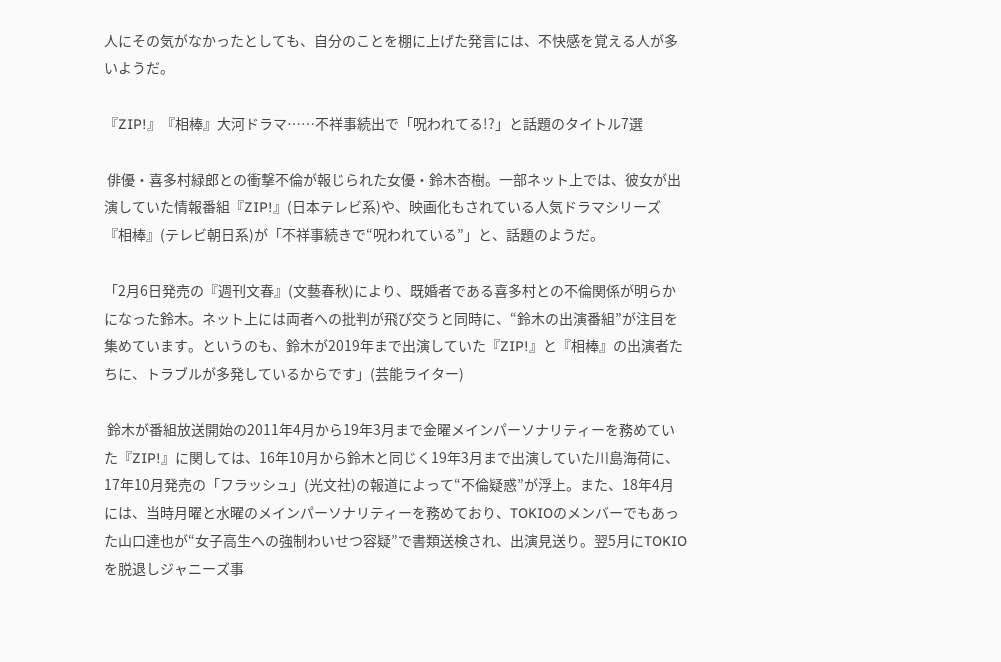人にその気がなかったとしても、自分のことを棚に上げた発言には、不快感を覚える人が多いようだ。

『ZIP!』『相棒』大河ドラマ……不祥事続出で「呪われてる!?」と話題のタイトル7選

 俳優・喜多村緑郎との衝撃不倫が報じられた女優・鈴木杏樹。一部ネット上では、彼女が出演していた情報番組『ZIP!』(日本テレビ系)や、映画化もされている人気ドラマシリーズ『相棒』(テレビ朝日系)が「不祥事続きで“呪われている”」と、話題のようだ。

「2月6日発売の『週刊文春』(文藝春秋)により、既婚者である喜多村との不倫関係が明らかになった鈴木。ネット上には両者への批判が飛び交うと同時に、“鈴木の出演番組”が注目を集めています。というのも、鈴木が2019年まで出演していた『ZIP!』と『相棒』の出演者たちに、トラブルが多発しているからです」(芸能ライター)

 鈴木が番組放送開始の2011年4月から19年3月まで金曜メインパーソナリティーを務めていた『ZIP!』に関しては、16年10月から鈴木と同じく19年3月まで出演していた川島海荷に、17年10月発売の「フラッシュ」(光文社)の報道によって“不倫疑惑”が浮上。また、18年4月には、当時月曜と水曜のメインパーソナリティーを務めており、TOKIOのメンバーでもあった山口達也が“女子高生への強制わいせつ容疑”で書類送検され、出演見送り。翌5月にTOKIOを脱退しジャニーズ事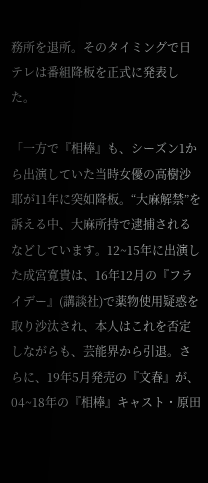務所を退所。そのタイミングで日テレは番組降板を正式に発表した。

「一方で『相棒』も、シーズン1から出演していた当時女優の高樹沙耶が11年に突如降板。“大麻解禁”を訴える中、大麻所持で逮捕されるなどしています。12~15年に出演した成宮寛貴は、16年12月の『フライデー』(講談社)で薬物使用疑惑を取り沙汰され、本人はこれを否定しながらも、芸能界から引退。さらに、19年5月発売の『文春』が、04~18年の『相棒』キャスト・原田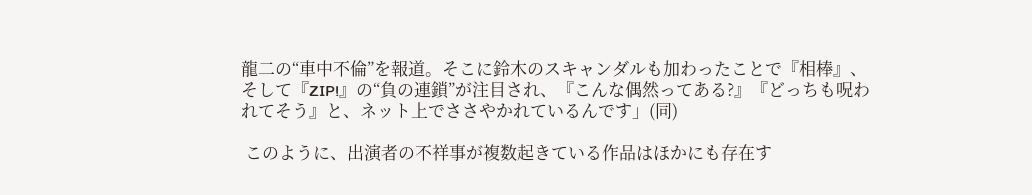龍二の“車中不倫”を報道。そこに鈴木のスキャンダルも加わったことで『相棒』、そして『ZIP!』の“負の連鎖”が注目され、『こんな偶然ってある?』『どっちも呪われてそう』と、ネット上でささやかれているんです」(同)

 このように、出演者の不祥事が複数起きている作品はほかにも存在す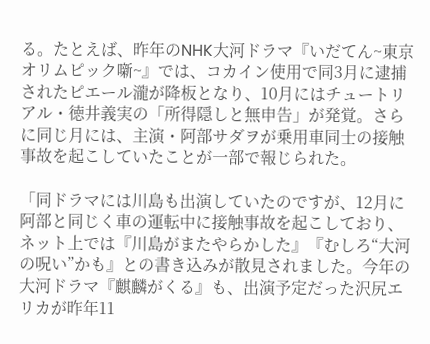る。たとえば、昨年のNHK大河ドラマ『いだてん~東京オリムピック噺~』では、コカイン使用で同3月に逮捕されたピエール瀧が降板となり、10月にはチュートリアル・徳井義実の「所得隠しと無申告」が発覚。さらに同じ月には、主演・阿部サダヲが乗用車同士の接触事故を起こしていたことが一部で報じられた。

「同ドラマには川島も出演していたのですが、12月に阿部と同じく車の運転中に接触事故を起こしており、ネット上では『川島がまたやらかした』『むしろ“大河の呪い”かも』との書き込みが散見されました。今年の大河ドラマ『麒麟がくる』も、出演予定だった沢尻エリカが昨年11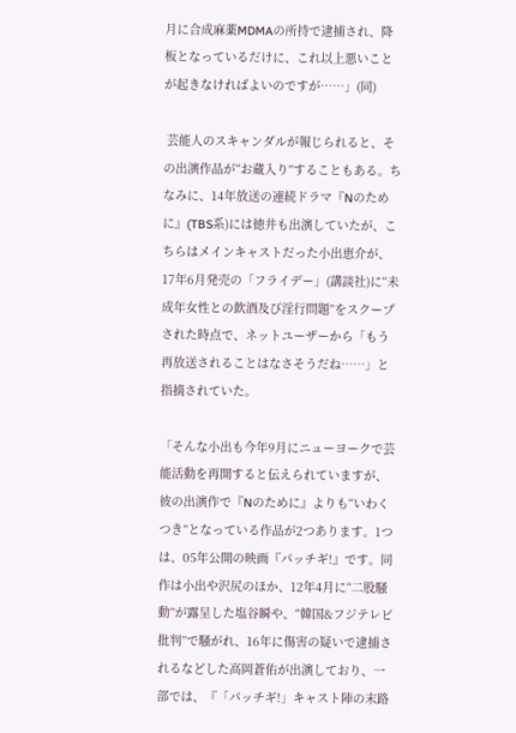月に合成麻薬MDMAの所持で逮捕され、降板となっているだけに、これ以上悪いことが起きなければよいのですが……」(同)

 芸能人のスキャンダルが報じられると、その出演作品が“お蔵入り”することもある。ちなみに、14年放送の連続ドラマ『Nのために』(TBS系)には徳井も出演していたが、こちらはメインキャストだった小出恵介が、17年6月発売の「フライデー」(講談社)に“未成年女性との飲酒及び淫行問題”をスクープされた時点で、ネットユーザーから「もう再放送されることはなさそうだね……」と指摘されていた。

「そんな小出も今年9月にニューヨークで芸能活動を再開すると伝えられていますが、彼の出演作で『Nのために』よりも“いわくつき”となっている作品が2つあります。1つは、05年公開の映画『パッチギ!』です。同作は小出や沢尻のほか、12年4月に“二股騒動”が露呈した塩谷瞬や、“韓国&フジテレビ批判”で騒がれ、16年に傷害の疑いで逮捕されるなどした高岡蒼佑が出演しており、一部では、『「パッチギ!」キャスト陣の末路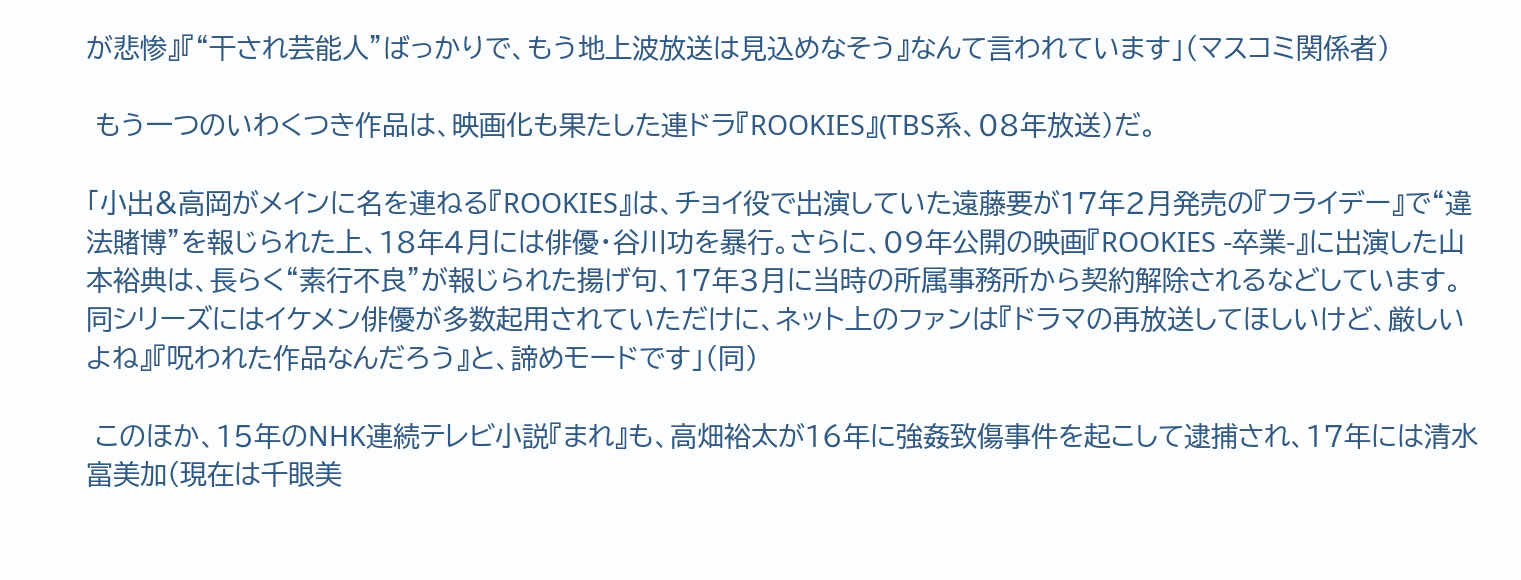が悲惨』『“干され芸能人”ばっかりで、もう地上波放送は見込めなそう』なんて言われています」(マスコミ関係者)

 もう一つのいわくつき作品は、映画化も果たした連ドラ『ROOKIES』(TBS系、08年放送)だ。

「小出&高岡がメインに名を連ねる『ROOKIES』は、チョイ役で出演していた遠藤要が17年2月発売の『フライデー』で“違法賭博”を報じられた上、18年4月には俳優・谷川功を暴行。さらに、09年公開の映画『ROOKIES -卒業-』に出演した山本裕典は、長らく“素行不良”が報じられた揚げ句、17年3月に当時の所属事務所から契約解除されるなどしています。同シリーズにはイケメン俳優が多数起用されていただけに、ネット上のファンは『ドラマの再放送してほしいけど、厳しいよね』『呪われた作品なんだろう』と、諦めモードです」(同)

 このほか、15年のNHK連続テレビ小説『まれ』も、高畑裕太が16年に強姦致傷事件を起こして逮捕され、17年には清水富美加(現在は千眼美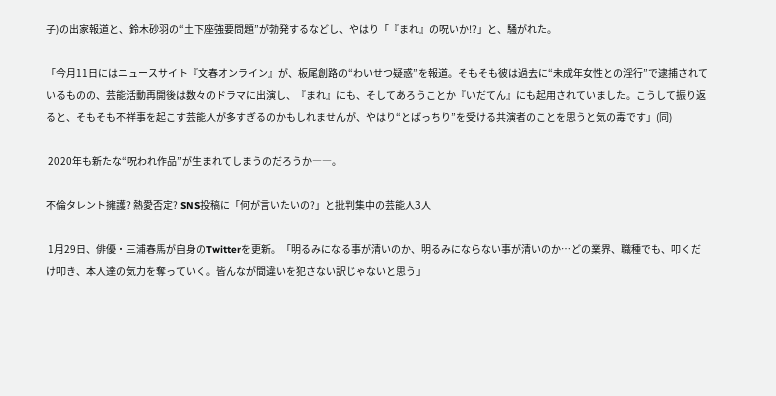子)の出家報道と、鈴木砂羽の“土下座強要問題”が勃発するなどし、やはり「『まれ』の呪いか!?」と、騒がれた。

「今月11日にはニュースサイト『文春オンライン』が、板尾創路の“わいせつ疑惑”を報道。そもそも彼は過去に“未成年女性との淫行”で逮捕されているものの、芸能活動再開後は数々のドラマに出演し、『まれ』にも、そしてあろうことか『いだてん』にも起用されていました。こうして振り返ると、そもそも不祥事を起こす芸能人が多すぎるのかもしれませんが、やはり“とばっちり”を受ける共演者のことを思うと気の毒です」(同)

 2020年も新たな“呪われ作品”が生まれてしまうのだろうか――。

不倫タレント擁護? 熱愛否定? SNS投稿に「何が言いたいの?」と批判集中の芸能人3人

 1月29日、俳優・三浦春馬が自身のTwitterを更新。「明るみになる事が清いのか、明るみにならない事が清いのか…どの業界、職種でも、叩くだけ叩き、本人達の気力を奪っていく。皆んなが間違いを犯さない訳じゃないと思う」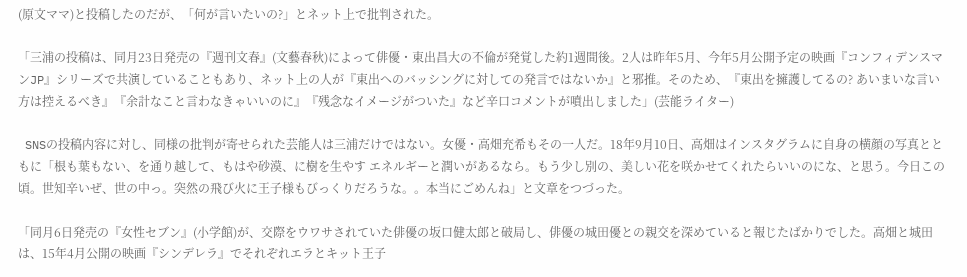(原文ママ)と投稿したのだが、「何が言いたいの?」とネット上で批判された。

「三浦の投稿は、同月23日発売の『週刊文春』(文藝春秋)によって俳優・東出昌大の不倫が発覚した約1週間後。2人は昨年5月、今年5月公開予定の映画『コンフィデンスマンJP』シリーズで共演していることもあり、ネット上の人が『東出へのバッシングに対しての発言ではないか』と邪推。そのため、『東出を擁護してるの? あいまいな言い方は控えるべき』『余計なこと言わなきゃいいのに』『残念なイメージがついた』など辛口コメントが噴出しました」(芸能ライター)

 SNSの投稿内容に対し、同様の批判が寄せられた芸能人は三浦だけではない。女優・高畑充希もその一人だ。18年9月10日、高畑はインスタグラムに自身の横顔の写真とともに「根も葉もない、を通り越して、もはや砂漠、に樹を生やす エネルギーと潤いがあるなら。もう少し別の、美しい花を咲かせてくれたらいいのにな、と思う。今日この頃。世知辛いぜ、世の中っ。突然の飛び火に王子様もびっくりだろうな。。本当にごめんね」と文章をつづった。

「同月6日発売の『女性セブン』(小学館)が、交際をウワサされていた俳優の坂口健太郎と破局し、俳優の城田優との親交を深めていると報じたばかりでした。高畑と城田は、15年4月公開の映画『シンデレラ』でそれぞれエラとキット王子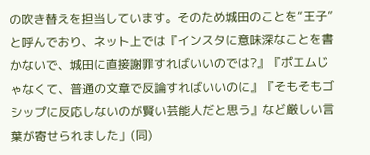の吹き替えを担当しています。そのため城田のことを“王子”と呼んでおり、ネット上では『インスタに意味深なことを書かないで、城田に直接謝罪すればいいのでは?』『ポエムじゃなくて、普通の文章で反論すればいいのに』『そもそもゴシップに反応しないのが賢い芸能人だと思う』など厳しい言葉が寄せられました」(同)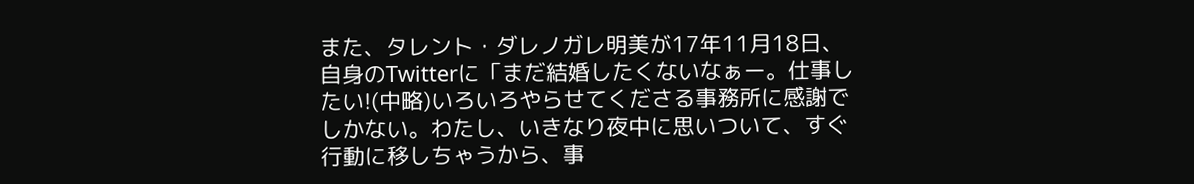また、タレント・ダレノガレ明美が17年11月18日、自身のTwitterに「まだ結婚したくないなぁー。仕事したい!(中略)いろいろやらせてくださる事務所に感謝でしかない。わたし、いきなり夜中に思いついて、すぐ行動に移しちゃうから、事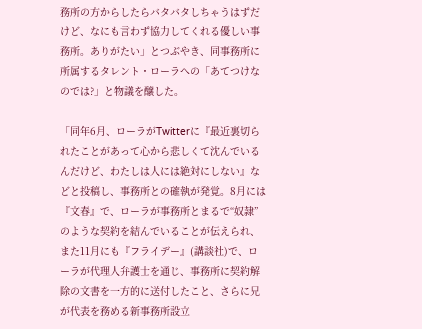務所の方からしたらバタバタしちゃうはずだけど、なにも言わず協力してくれる優しい事務所。ありがたい」とつぶやき、同事務所に所属するタレント・ローラへの「あてつけなのでは?」と物議を醸した。

「同年6月、ローラがTwitterに『最近裏切られたことがあって心から悲しくて沈んでいるんだけど、わたしは人には絶対にしない』などと投稿し、事務所との確執が発覚。8月には『文春』で、ローラが事務所とまるで“奴隷”のような契約を結んでいることが伝えられ、また11月にも『フライデー』(講談社)で、ローラが代理人弁護士を通じ、事務所に契約解除の文書を一方的に送付したこと、さらに兄が代表を務める新事務所設立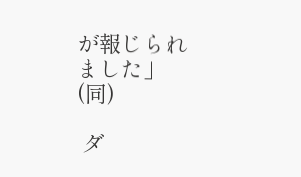が報じられました」(同)

 ダ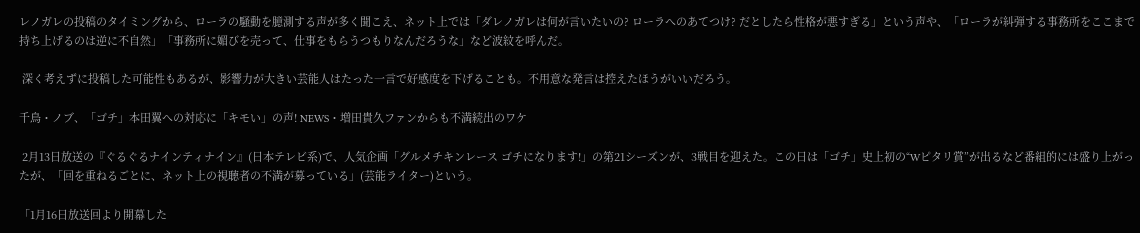レノガレの投稿のタイミングから、ローラの騒動を臆測する声が多く聞こえ、ネット上では「ダレノガレは何が言いたいの? ローラへのあてつけ? だとしたら性格が悪すぎる」という声や、「ローラが糾弾する事務所をここまで持ち上げるのは逆に不自然」「事務所に媚びを売って、仕事をもらうつもりなんだろうな」など波紋を呼んだ。

 深く考えずに投稿した可能性もあるが、影響力が大きい芸能人はたった一言で好感度を下げることも。不用意な発言は控えたほうがいいだろう。

千鳥・ノブ、「ゴチ」本田翼への対応に「キモい」の声! NEWS・増田貴久ファンからも不満続出のワケ

 2月13日放送の『ぐるぐるナインティナイン』(日本テレビ系)で、人気企画「グルメチキンレース ゴチになります!」の第21シーズンが、3戦目を迎えた。この日は「ゴチ」史上初の“Wピタリ賞”が出るなど番組的には盛り上がったが、「回を重ねるごとに、ネット上の視聴者の不満が募っている」(芸能ライター)という。

「1月16日放送回より開幕した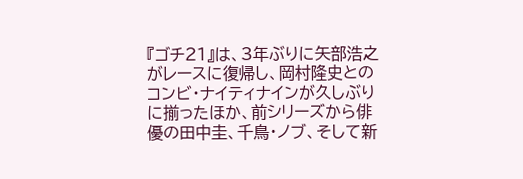『ゴチ21』は、3年ぶりに矢部浩之がレースに復帰し、岡村隆史とのコンビ・ナイティナインが久しぶりに揃ったほか、前シリーズから俳優の田中圭、千鳥・ノブ、そして新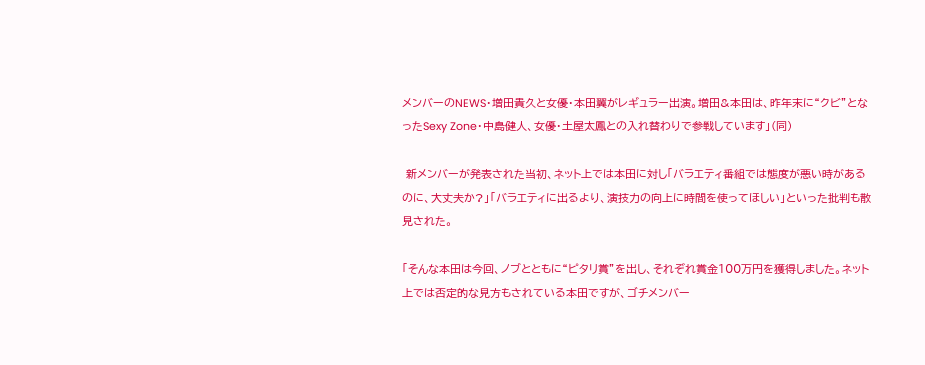メンバーのNEWS・増田貴久と女優・本田翼がレギュラー出演。増田&本田は、昨年末に“クビ”となったSexy Zone・中島健人、女優・土屋太鳳との入れ替わりで参戦しています」(同)

 新メンバーが発表された当初、ネット上では本田に対し「バラエティ番組では態度が悪い時があるのに、大丈夫か?」「バラエティに出るより、演技力の向上に時間を使ってほしい」といった批判も散見された。

「そんな本田は今回、ノブとともに“ピタリ賞”を出し、それぞれ賞金100万円を獲得しました。ネット上では否定的な見方もされている本田ですが、ゴチメンバー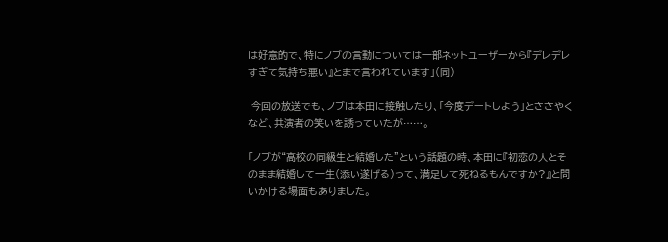は好意的で、特にノブの言動については一部ネットユーザーから『デレデレすぎて気持ち悪い』とまで言われています」(同)

 今回の放送でも、ノブは本田に接触したり、「今度デートしよう」とささやくなど、共演者の笑いを誘っていたが……。

「ノブが“高校の同級生と結婚した”という話題の時、本田に『初恋の人とそのまま結婚して一生(添い遂げる)って、満足して死ねるもんですか?』と問いかける場面もありました。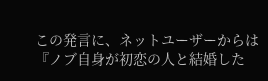この発言に、ネットユーザーからは『ノブ自身が初恋の人と結婚した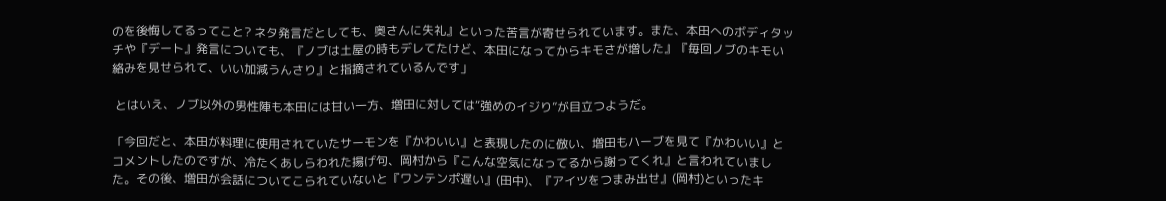のを後悔してるってこと? ネタ発言だとしても、奥さんに失礼』といった苦言が寄せられています。また、本田へのボディタッチや『デート』発言についても、『ノブは土屋の時もデレてたけど、本田になってからキモさが増した』『毎回ノブのキモい絡みを見せられて、いい加減うんさり』と指摘されているんです」

 とはいえ、ノブ以外の男性陣も本田には甘い一方、増田に対しては“強めのイジり”が目立つようだ。

「今回だと、本田が料理に使用されていたサーモンを『かわいい』と表現したのに倣い、増田もハーブを見て『かわいい』とコメントしたのですが、冷たくあしらわれた揚げ句、岡村から『こんな空気になってるから謝ってくれ』と言われていました。その後、増田が会話についてこられていないと『ワンテンポ遅い』(田中)、『アイツをつまみ出せ』(岡村)といったキ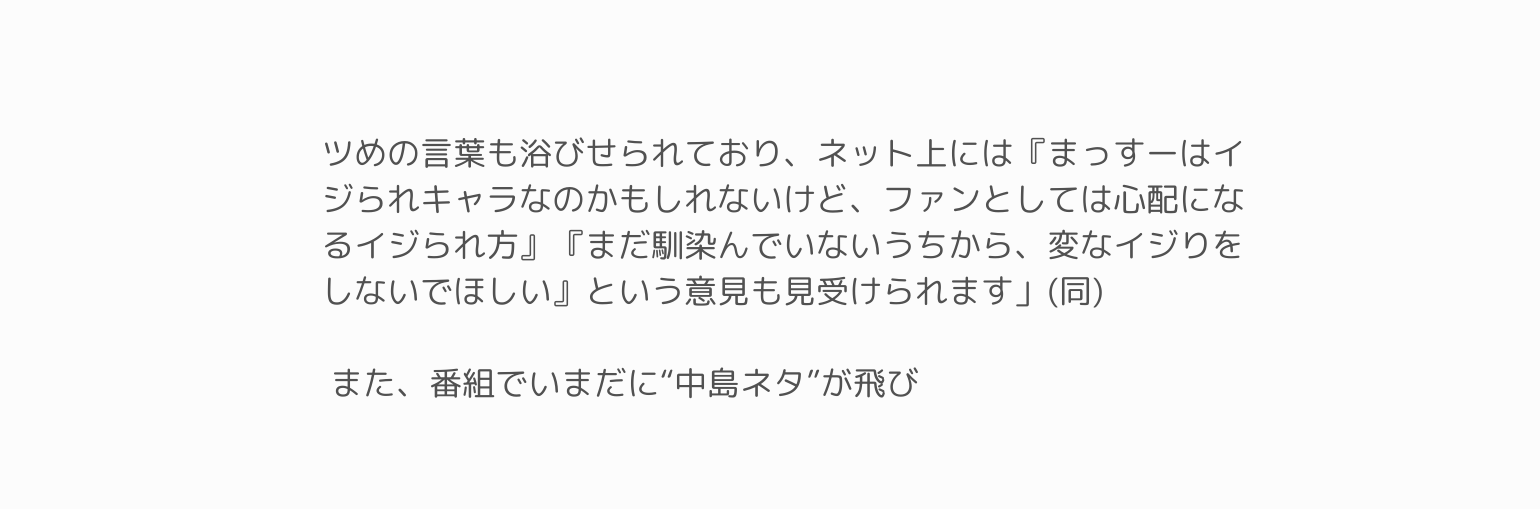ツめの言葉も浴びせられており、ネット上には『まっすーはイジられキャラなのかもしれないけど、ファンとしては心配になるイジられ方』『まだ馴染んでいないうちから、変なイジりをしないでほしい』という意見も見受けられます」(同)

 また、番組でいまだに“中島ネタ”が飛び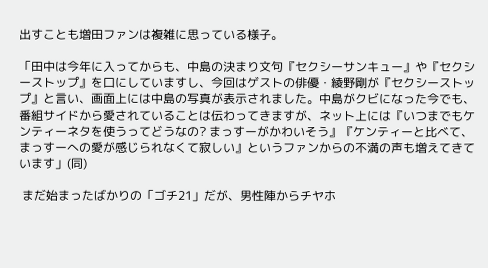出すことも増田ファンは複雑に思っている様子。

「田中は今年に入ってからも、中島の決まり文句『セクシーサンキュー』や『セクシーストップ』を口にしていますし、今回はゲストの俳優・綾野剛が『セクシーストップ』と言い、画面上には中島の写真が表示されました。中島がクビになった今でも、番組サイドから愛されていることは伝わってきますが、ネット上には『いつまでもケンティーネタを使うってどうなの? まっすーがかわいそう』『ケンティーと比べて、まっすーへの愛が感じられなくて寂しい』というファンからの不満の声も増えてきています」(同)

 まだ始まったばかりの「ゴチ21」だが、男性陣からチヤホ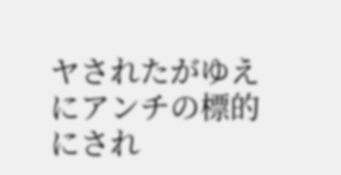ヤされたがゆえにアンチの標的にされ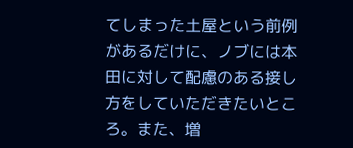てしまった土屋という前例があるだけに、ノブには本田に対して配慮のある接し方をしていただきたいところ。また、増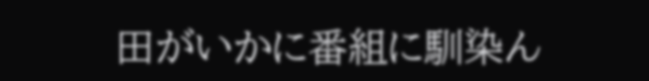田がいかに番組に馴染ん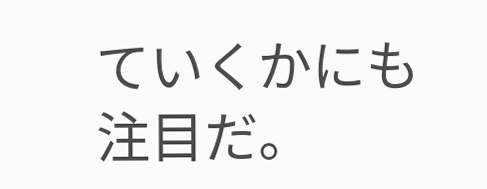ていくかにも注目だ。